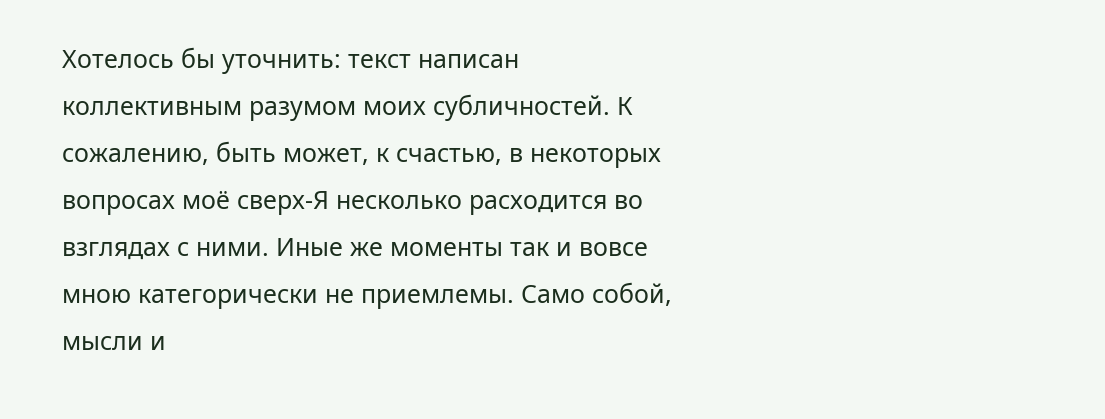Хотелось бы уточнить: текст написан коллективным разумом моих субличностей. К сожалению, быть может, к счастью, в некоторых вопросах моё сверх-Я несколько расходится во взглядах с ними. Иные же моменты так и вовсе мною категорически не приемлемы. Само собой, мысли и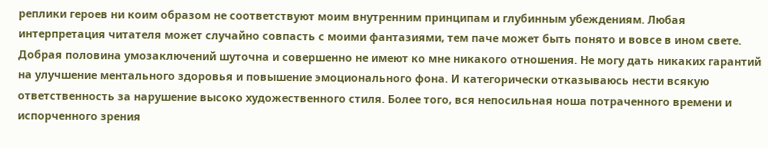реплики героев ни коим образом не соответствуют моим внутренним принципам и глубинным убеждениям. Любая интерпретация читателя может случайно совпасть с моими фантазиями, тем паче может быть понято и вовсе в ином свете. Добрая половина умозаключений шуточна и совершенно не имеют ко мне никакого отношения. Не могу дать никаких гарантий на улучшение ментального здоровья и повышение эмоционального фона. И категорически отказываюсь нести всякую ответственность за нарушение высоко художественного стиля. Более того, вся непосильная ноша потраченного времени и испорченного зрения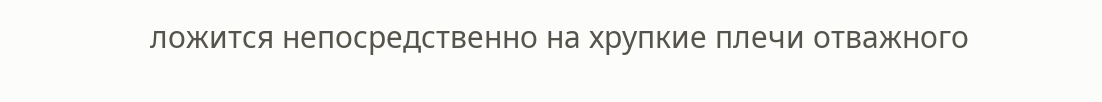ложится непосредственно на хрупкие плечи отважного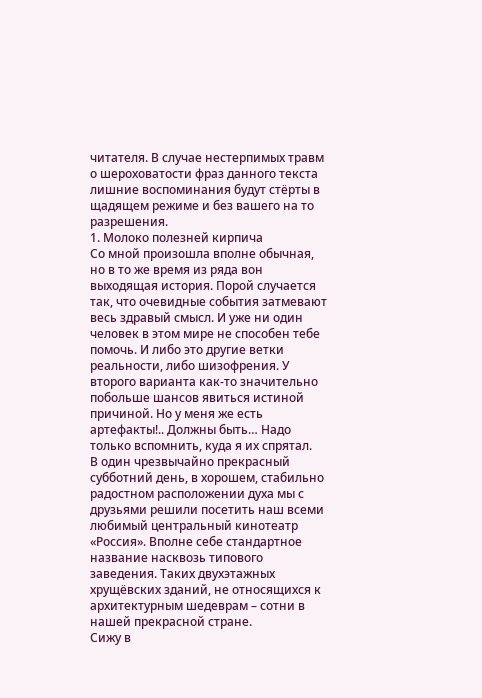читателя. В случае нестерпимых травм о шероховатости фраз данного текста лишние воспоминания будут стёрты в щадящем режиме и без вашего на то разрешения.
1. Молоко полезней кирпича
Со мной произошла вполне обычная, но в то же время из ряда вон выходящая история. Порой случается так, что очевидные события затмевают весь здравый смысл. И уже ни один человек в этом мире не способен тебе помочь. И либо это другие ветки реальности, либо шизофрения. У второго варианта как-то значительно побольше шансов явиться истиной причиной. Но у меня же есть артефакты!.. Должны быть… Надо только вспомнить, куда я их спрятал.
В один чрезвычайно прекрасный субботний день, в хорошем, стабильно радостном расположении духа мы с друзьями решили посетить наш всеми любимый центральный кинотеатр «Россия». Вполне себе стандартное название насквозь типового заведения. Таких двухэтажных хрущёвских зданий, не относящихся к архитектурным шедеврам – сотни в нашей прекрасной стране.
Сижу в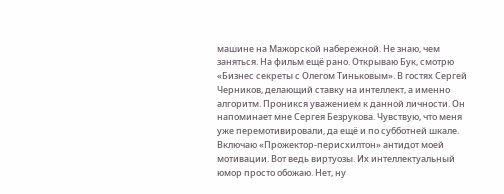машине на Мажорской набережной. Не знаю, чем заняться. На фильм ещё рано. Открываю Бук, смотрю «Бизнес секреты с Олегом Тиньковым». В гостях Сергей Черников, делающий ставку на интеллект, а именно алгоритм. Проникся уважением к данной личности. Он напоминает мне Сергея Безрукова. Чувствую, что меня уже перемотивировали, да ещё и по субботней шкале. Включаю «Прожектор-перисхилтон» антидот моей мотивации. Вот ведь виртуозы. Их интеллектуальный юмор просто обожаю. Нет, ну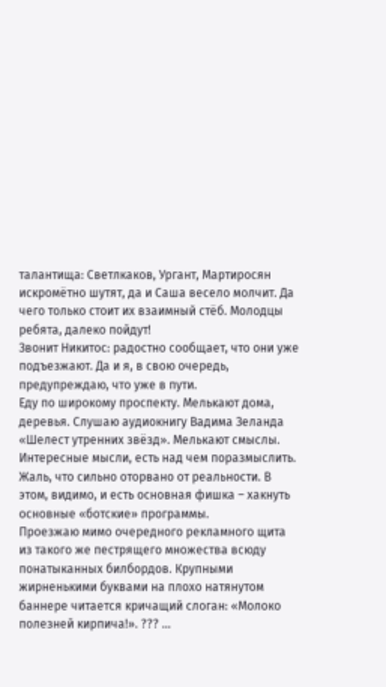талантища: Светлкаков, Ургант, Мартиросян искромётно шутят, да и Саша весело молчит. Да чего только стоит их взаимный стёб. Молодцы ребята, далеко пойдут!
Звонит Никитос: радостно сообщает, что они уже подъезжают. Да и я, в свою очередь, предупреждаю, что уже в пути.
Еду по широкому проспекту. Мелькают дома, деревья. Слушаю аудиокнигу Вадима Зеланда «Шелест утренних звёзд». Мелькают смыслы. Интересные мысли, есть над чем поразмыслить. Жаль, что сильно оторвано от реальности. В этом, видимо, и есть основная фишка – хакнуть основные «ботские» программы.
Проезжаю мимо очередного рекламного щита из такого же пестрящего множества всюду понатыканных билбордов. Крупными жирненькими буквами на плохо натянутом баннере читается кричащий слоган: «Молоко полезней кирпича!». ??? …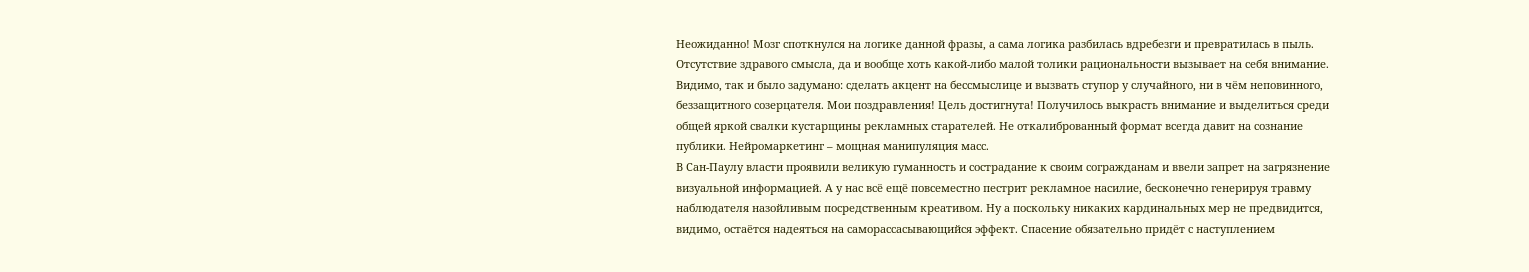Неожиданно! Мозг споткнулся на логике данной фразы, а сама логика разбилась вдребезги и превратилась в пыль.
Отсутствие здравого смысла, да и вообще хоть какой-либо малой толики рациональности вызывает на себя внимание. Видимо, так и было задумано: сделать акцент на бессмыслице и вызвать ступор у случайного, ни в чём неповинного, беззащитного созерцателя. Мои поздравления! Цель достигнута! Получилось выкрасть внимание и выделиться среди общей яркой свалки кустарщины рекламных старателей. Не откалиброванный формат всегда давит на сознание публики. Нейромаркетинг – мощная манипуляция масс.
В Сан-Паулу власти проявили великую гуманность и сострадание к своим согражданам и ввели запрет на загрязнение визуальной информацией. А у нас всё ещё повсеместно пестрит рекламное насилие, бесконечно генерируя травму наблюдателя назойливым посредственным креативом. Ну а поскольку никаких кардинальных мер не предвидится, видимо, остаётся надеяться на саморассасывающийся эффект. Спасение обязательно придёт с наступлением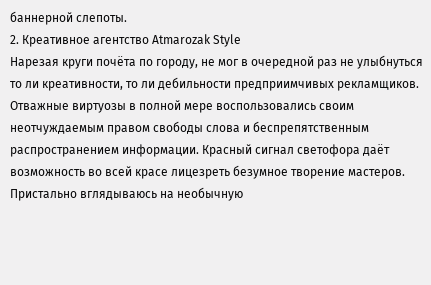баннерной слепоты.
2. Креативное агентство Atmarozak Style
Нарезая круги почёта по городу, не мог в очередной раз не улыбнуться то ли креативности, то ли дебильности предприимчивых рекламщиков. Отважные виртуозы в полной мере воспользовались своим неотчуждаемым правом свободы слова и беспрепятственным распространением информации. Красный сигнал светофора даёт возможность во всей красе лицезреть безумное творение мастеров.
Пристально вглядываюсь на необычную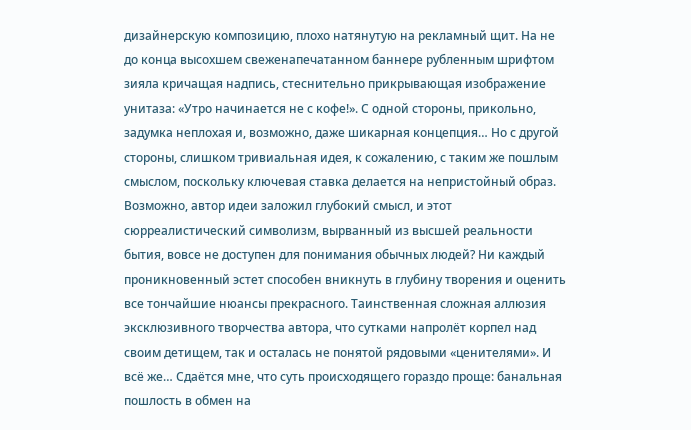дизайнерскую композицию, плохо натянутую на рекламный щит. На не до конца высохшем свеженапечатанном баннере рубленным шрифтом зияла кричащая надпись, стеснительно прикрывающая изображение унитаза: «Утро начинается не с кофе!». С одной стороны, прикольно, задумка неплохая и, возможно, даже шикарная концепция… Но с другой стороны, слишком тривиальная идея, к сожалению, с таким же пошлым смыслом, поскольку ключевая ставка делается на непристойный образ.
Возможно, автор идеи заложил глубокий смысл, и этот сюрреалистический символизм, вырванный из высшей реальности бытия, вовсе не доступен для понимания обычных людей? Ни каждый проникновенный эстет способен вникнуть в глубину творения и оценить все тончайшие нюансы прекрасного. Таинственная сложная аллюзия эксклюзивного творчества автора, что сутками напролёт корпел над своим детищем, так и осталась не понятой рядовыми «ценителями». И всё же… Сдаётся мне, что суть происходящего гораздо проще: банальная пошлость в обмен на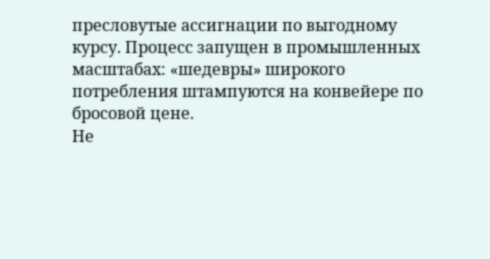пресловутые ассигнации по выгодному курсу. Процесс запущен в промышленных масштабах: «шедевры» широкого потребления штампуются на конвейере по бросовой цене.
Не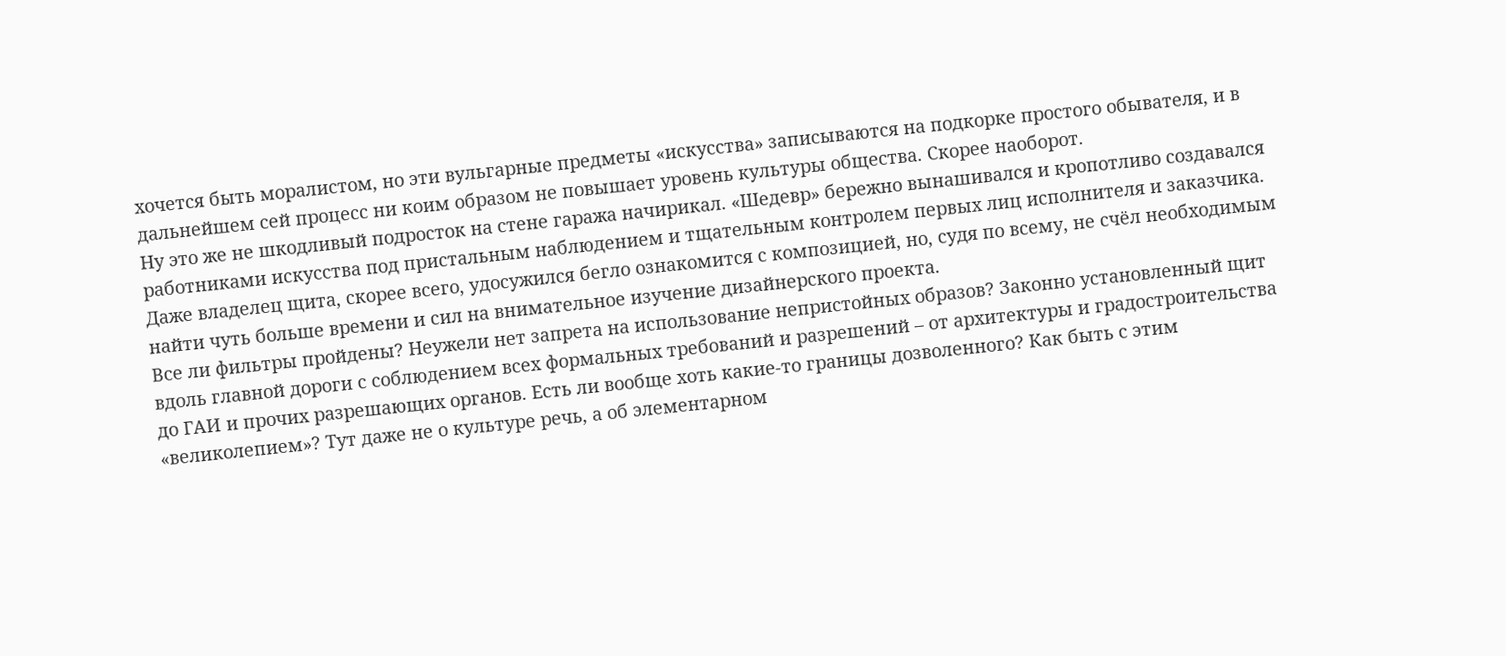хочется быть моралистом, но эти вульгарные предметы «искусства» записываются на подкорке простого обывателя, и в дальнейшем сей процесс ни коим образом не повышает уровень культуры общества. Скорее наоборот.
Ну это же не шкодливый подросток на стене гаража начирикал. «Шедевр» бережно вынашивался и кропотливо создавался работниками искусства под пристальным наблюдением и тщательным контролем первых лиц исполнителя и заказчика. Даже владелец щита, скорее всего, удосужился бегло ознакомится с композицией, но, судя по всему, не счёл необходимым найти чуть больше времени и сил на внимательное изучение дизайнерского проекта.
Все ли фильтры пройдены? Неужели нет запрета на использование непристойных образов? Законно установленный щит вдоль главной дороги с соблюдением всех формальных требований и разрешений – от архитектуры и градостроительства до ГАИ и прочих разрешающих органов. Есть ли вообще хоть какие-то границы дозволенного? Как быть с этим «великолепием»? Тут даже не о культуре речь, а об элементарном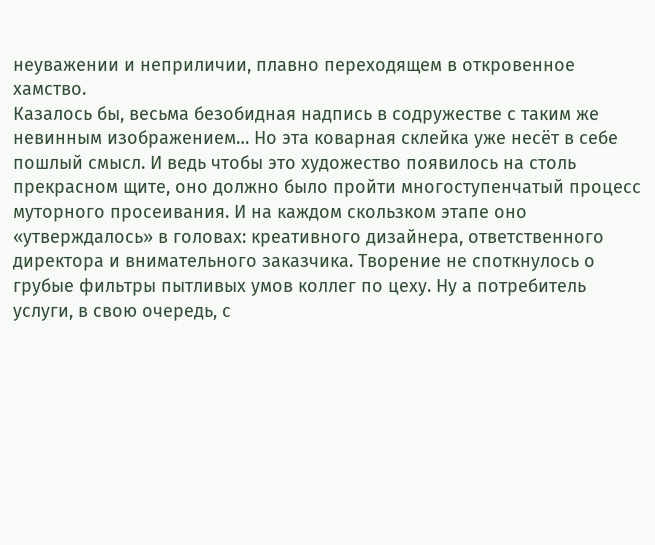неуважении и неприличии, плавно переходящем в откровенное хамство.
Казалось бы, весьма безобидная надпись в содружестве с таким же невинным изображением… Но эта коварная склейка уже несёт в себе пошлый смысл. И ведь чтобы это художество появилось на столь прекрасном щите, оно должно было пройти многоступенчатый процесс муторного просеивания. И на каждом скользком этапе оно «утверждалось» в головах: креативного дизайнера, ответственного директора и внимательного заказчика. Творение не споткнулось о грубые фильтры пытливых умов коллег по цеху. Ну а потребитель услуги, в свою очередь, с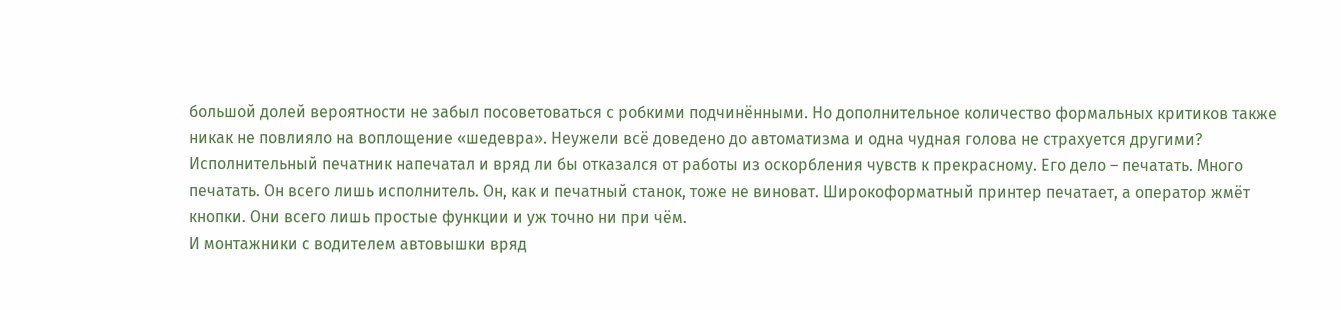большой долей вероятности не забыл посоветоваться с робкими подчинёнными. Но дополнительное количество формальных критиков также никак не повлияло на воплощение «шедевра». Неужели всё доведено до автоматизма и одна чудная голова не страхуется другими?
Исполнительный печатник напечатал и вряд ли бы отказался от работы из оскорбления чувств к прекрасному. Его дело – печатать. Много печатать. Он всего лишь исполнитель. Он, как и печатный станок, тоже не виноват. Широкоформатный принтер печатает, а оператор жмёт кнопки. Они всего лишь простые функции и уж точно ни при чём.
И монтажники с водителем автовышки вряд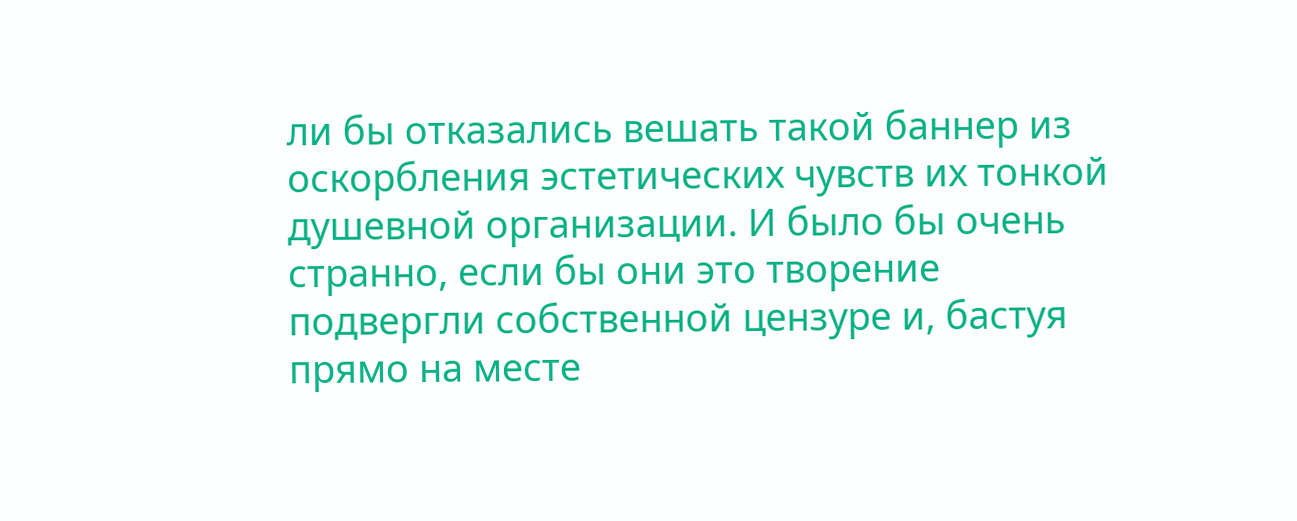ли бы отказались вешать такой баннер из оскорбления эстетических чувств их тонкой душевной организации. И было бы очень странно, если бы они это творение подвергли собственной цензуре и, бастуя прямо на месте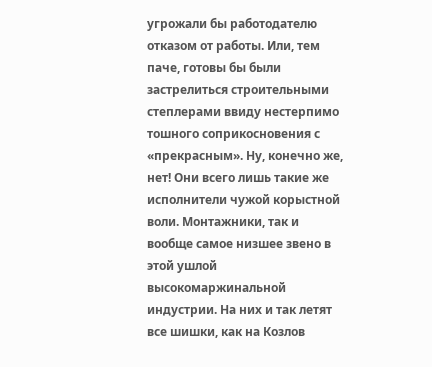угрожали бы работодателю отказом от работы. Или, тем паче, готовы бы были застрелиться строительными степлерами ввиду нестерпимо тошного соприкосновения с «прекрасным». Ну, конечно же, нет! Они всего лишь такие же исполнители чужой корыстной воли. Монтажники, так и вообще самое низшее звено в этой ушлой высокомаржинальной индустрии. На них и так летят все шишки, как на Козлов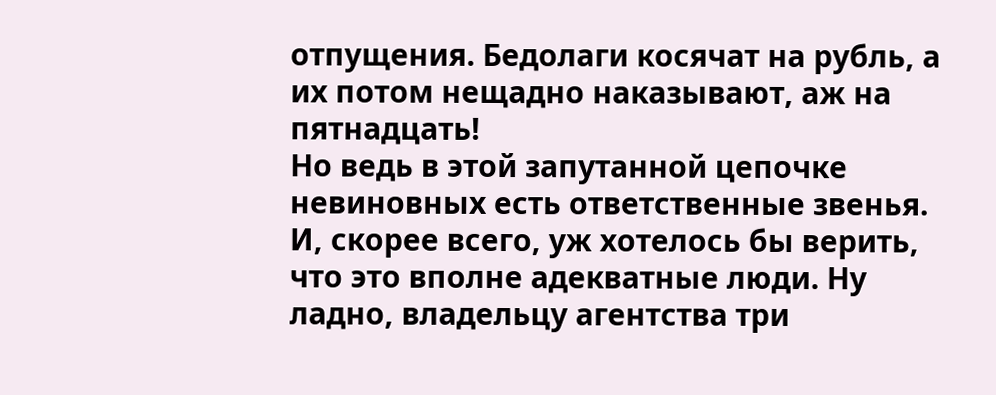отпущения. Бедолаги косячат на рубль, а их потом нещадно наказывают, аж на пятнадцать!
Но ведь в этой запутанной цепочке невиновных есть ответственные звенья. И, скорее всего, уж хотелось бы верить, что это вполне адекватные люди. Ну ладно, владельцу агентства три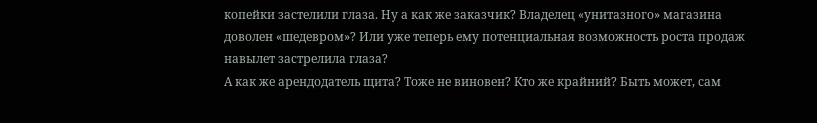копейки застелили глаза. Ну а как же заказчик? Владелец «унитазного» магазина доволен «шедевром»? Или уже теперь ему потенциальная возможность роста продаж навылет застрелила глаза?
А как же арендодатель щита? Тоже не виновен? Кто же крайний? Быть может, сам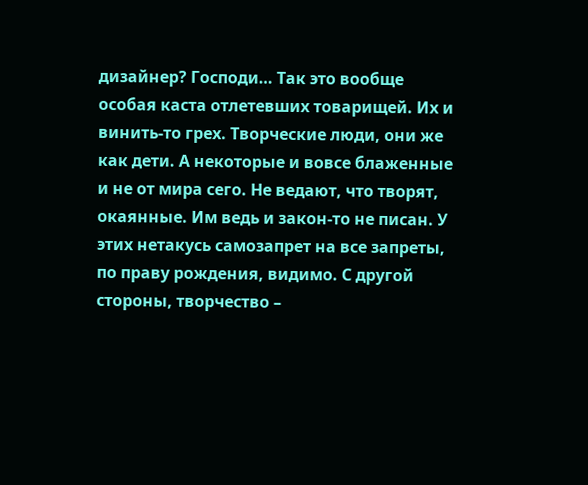дизайнер? Господи… Так это вообще особая каста отлетевших товарищей. Их и винить-то грех. Творческие люди, они же как дети. А некоторые и вовсе блаженные и не от мира сего. Не ведают, что творят, окаянные. Им ведь и закон-то не писан. У этих нетакусь самозапрет на все запреты, по праву рождения, видимо. С другой стороны, творчество –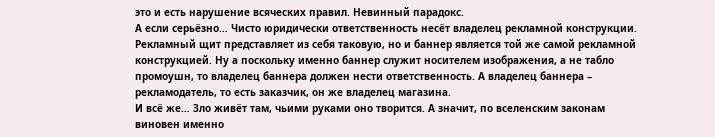это и есть нарушение всяческих правил. Невинный парадокс.
А если серьёзно… Чисто юридически ответственность несёт владелец рекламной конструкции. Рекламный щит представляет из себя таковую, но и баннер является той же самой рекламной конструкцией. Ну а поскольку именно баннер служит носителем изображения, а не табло промоушн, то владелец баннера должен нести ответственность. А владелец баннера – рекламодатель, то есть заказчик, он же владелец магазина.
И всё же… Зло живёт там, чьими руками оно творится. А значит, по вселенским законам виновен именно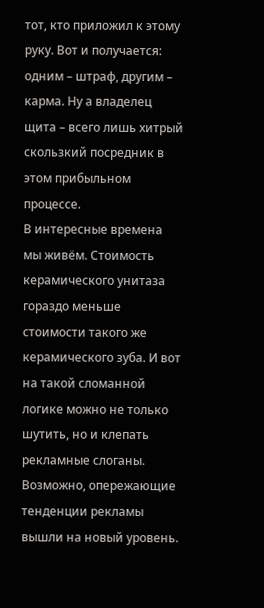тот, кто приложил к этому руку. Вот и получается: одним – штраф, другим – карма. Ну а владелец щита – всего лишь хитрый скользкий посредник в этом прибыльном процессе.
В интересные времена мы живём. Стоимость керамического унитаза гораздо меньше стоимости такого же керамического зуба. И вот на такой сломанной логике можно не только шутить, но и клепать рекламные слоганы.
Возможно, опережающие тенденции рекламы вышли на новый уровень.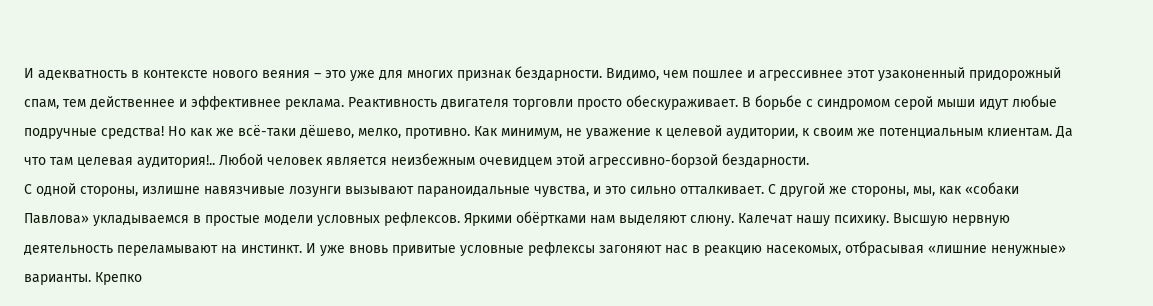И адекватность в контексте нового веяния – это уже для многих признак бездарности. Видимо, чем пошлее и агрессивнее этот узаконенный придорожный спам, тем действеннее и эффективнее реклама. Реактивность двигателя торговли просто обескураживает. В борьбе с синдромом серой мыши идут любые подручные средства! Но как же всё-таки дёшево, мелко, противно. Как минимум, не уважение к целевой аудитории, к своим же потенциальным клиентам. Да что там целевая аудитория!.. Любой человек является неизбежным очевидцем этой агрессивно-борзой бездарности.
С одной стороны, излишне навязчивые лозунги вызывают параноидальные чувства, и это сильно отталкивает. С другой же стороны, мы, как «собаки Павлова» укладываемся в простые модели условных рефлексов. Яркими обёртками нам выделяют слюну. Калечат нашу психику. Высшую нервную деятельность переламывают на инстинкт. И уже вновь привитые условные рефлексы загоняют нас в реакцию насекомых, отбрасывая «лишние ненужные» варианты. Крепко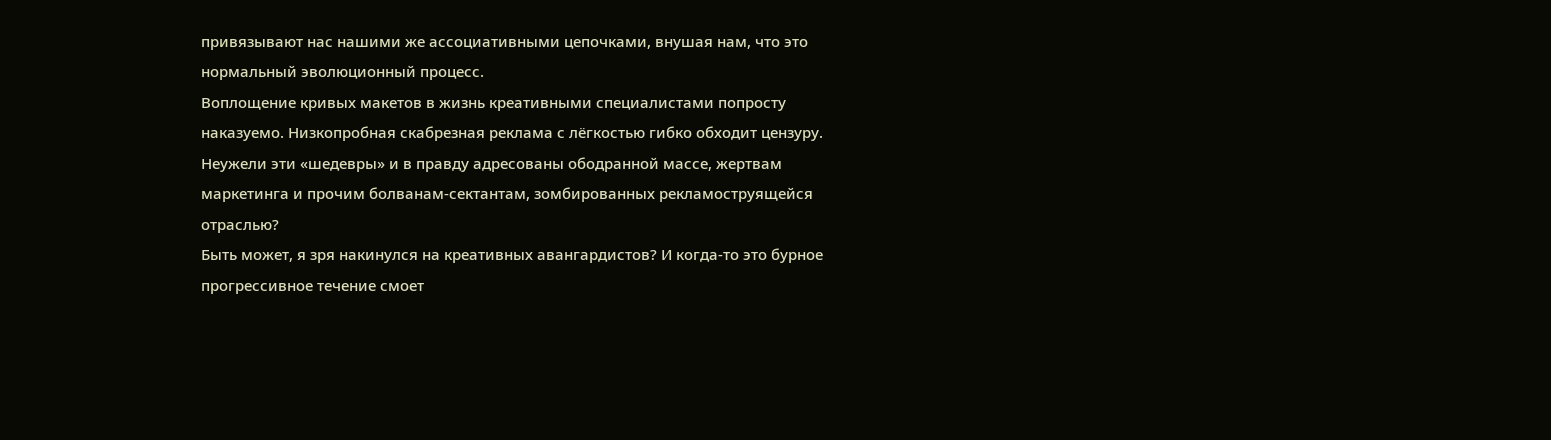привязывают нас нашими же ассоциативными цепочками, внушая нам, что это нормальный эволюционный процесс.
Воплощение кривых макетов в жизнь креативными специалистами попросту наказуемо. Низкопробная скабрезная реклама с лёгкостью гибко обходит цензуру. Неужели эти «шедевры» и в правду адресованы ободранной массе, жертвам маркетинга и прочим болванам-сектантам, зомбированных рекламоструящейся отраслью?
Быть может, я зря накинулся на креативных авангардистов? И когда-то это бурное прогрессивное течение смоет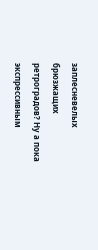заплесневелых брюзжащих ретроградов? Ну а пока экспрессивным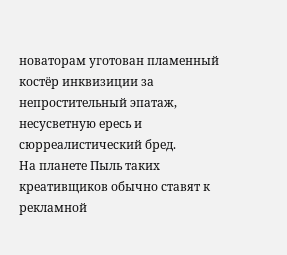новаторам уготован пламенный костёр инквизиции за непростительный эпатаж, несусветную ересь и сюрреалистический бред.
На планете Пыль таких креативщиков обычно ставят к рекламной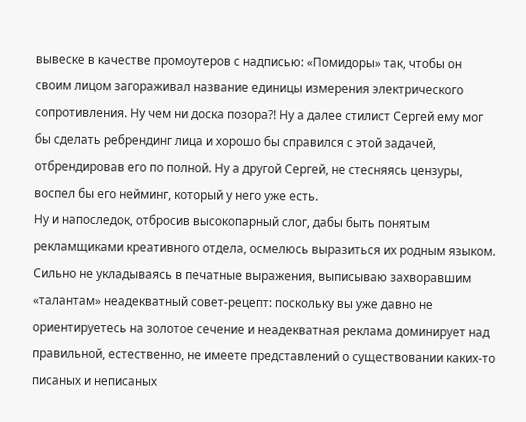вывеске в качестве промоутеров с надписью: «Помидоры» так, чтобы он своим лицом загораживал название единицы измерения электрического сопротивления. Ну чем ни доска позора?! Ну а далее стилист Сергей ему мог бы сделать ребрендинг лица и хорошо бы справился с этой задачей, отбрендировав его по полной. Ну а другой Сергей, не стесняясь цензуры, воспел бы его нейминг, который у него уже есть.
Ну и напоследок, отбросив высокопарный слог, дабы быть понятым рекламщиками креативного отдела, осмелюсь выразиться их родным языком. Сильно не укладываясь в печатные выражения, выписываю захворавшим «талантам» неадекватный совет-рецепт: поскольку вы уже давно не ориентируетесь на золотое сечение и неадекватная реклама доминирует над правильной, естественно, не имеете представлений о существовании каких-то писаных и неписаных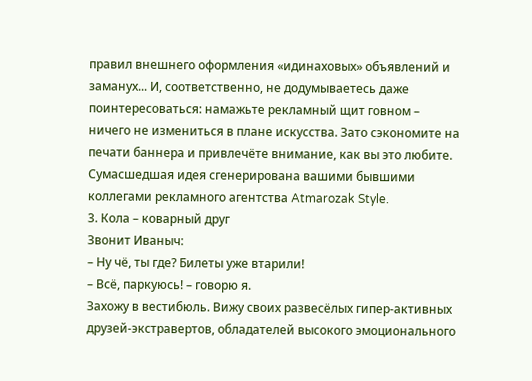правил внешнего оформления «идинаховых» объявлений и заманух... И, соответственно, не додумываетесь даже поинтересоваться: намажьте рекламный щит говном – ничего не измениться в плане искусства. Зато сэкономите на печати баннера и привлечёте внимание, как вы это любите. Сумасшедшая идея сгенерирована вашими бывшими коллегами рекламного агентства Atmarozak Style.
3. Кола – коварный друг
Звонит Иваныч:
– Ну чё, ты где? Билеты уже втарили!
– Всё, паркуюсь! – говорю я.
Захожу в вестибюль. Вижу своих развесёлых гипер-активных друзей-экстравертов, обладателей высокого эмоционального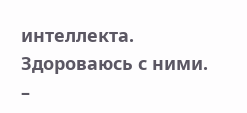интеллекта. Здороваюсь с ними.
–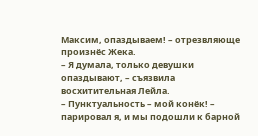Максим, опаздываем! – отрезвляюще произнёс Жека.
– Я думала, только девушки опаздывают, – съязвила восхитительная Лейла.
– Пунктуальность – мой конёк! – парировал я, и мы подошли к барной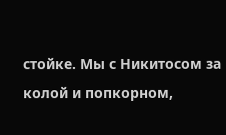стойке. Мы с Никитосом за колой и попкорном,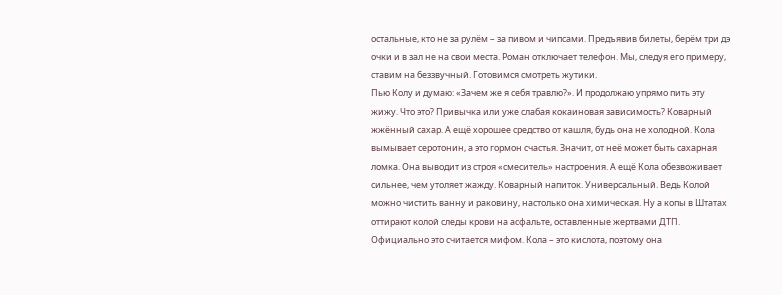остальные, кто не за рулём – за пивом и чипсами. Предъявив билеты, берём три дэ очки и в зал не на свои места. Роман отключает телефон. Мы, следуя его примеру, ставим на беззвучный. Готовимся смотреть жутики.
Пью Колу и думаю: «Зачем же я себя травлю?». И продолжаю упрямо пить эту жижу. Что это? Привычка или уже слабая кокаиновая зависимость? Коварный жжённый сахар. А ещё хорошее средство от кашля, будь она не холодной. Кола вымывает серотонин, а это гормон счастья. Значит, от неё может быть сахарная ломка. Она выводит из строя «смеситель» настроения. А ещё Кола обезвоживает сильнее, чем утоляет жажду. Коварный напиток. Универсальный. Ведь Колой можно чистить ванну и раковину, настолько она химическая. Ну а копы в Штатах оттирают колой следы крови на асфальте, оставленные жертвами ДТП. Официально это считается мифом. Кола – это кислота, поэтому она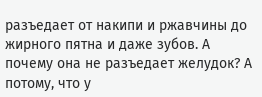разъедает от накипи и ржавчины до жирного пятна и даже зубов. А почему она не разъедает желудок? А потому, что у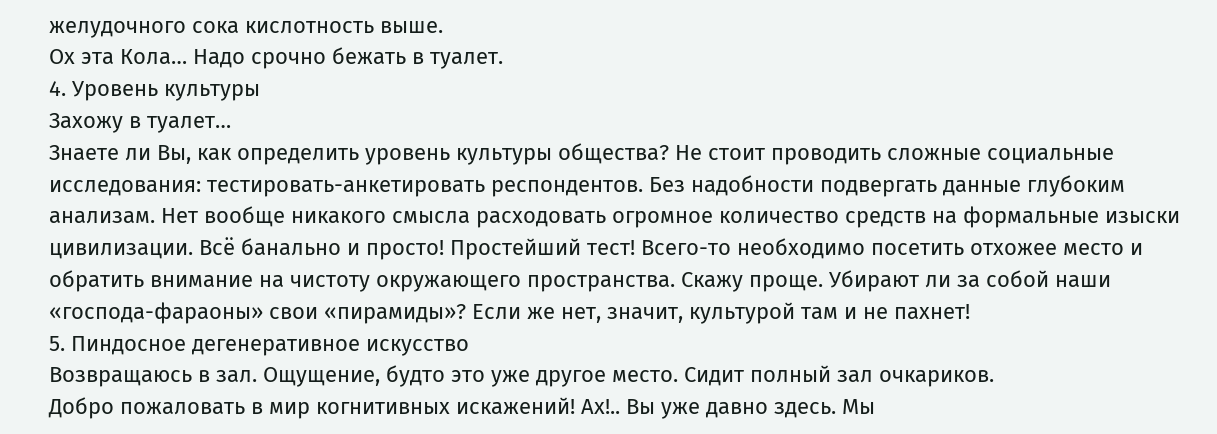желудочного сока кислотность выше.
Ох эта Кола… Надо срочно бежать в туалет.
4. Уровень культуры
Захожу в туалет…
Знаете ли Вы, как определить уровень культуры общества? Не стоит проводить сложные социальные исследования: тестировать-анкетировать респондентов. Без надобности подвергать данные глубоким анализам. Нет вообще никакого смысла расходовать огромное количество средств на формальные изыски цивилизации. Всё банально и просто! Простейший тест! Всего-то необходимо посетить отхожее место и обратить внимание на чистоту окружающего пространства. Скажу проще. Убирают ли за собой наши «господа-фараоны» свои «пирамиды»? Если же нет, значит, культурой там и не пахнет!
5. Пиндосное дегенеративное искусство
Возвращаюсь в зал. Ощущение, будто это уже другое место. Сидит полный зал очкариков.
Добро пожаловать в мир когнитивных искажений! Ах!.. Вы уже давно здесь. Мы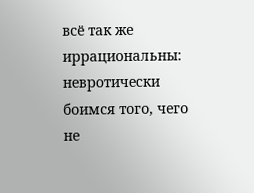всё так же иррациональны: невротически боимся того, чего не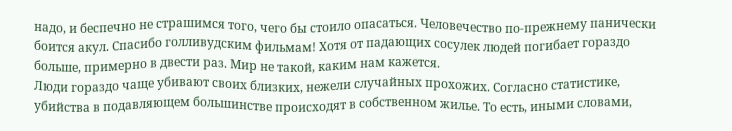надо, и беспечно не страшимся того, чего бы стоило опасаться. Человечество по-прежнему панически боится акул. Спасибо голливудским фильмам! Хотя от падающих сосулек людей погибает гораздо больше, примерно в двести раз. Мир не такой, каким нам кажется.
Люди гораздо чаще убивают своих близких, нежели случайных прохожих. Согласно статистике, убийства в подавляющем большинстве происходят в собственном жилье. То есть, иными словами,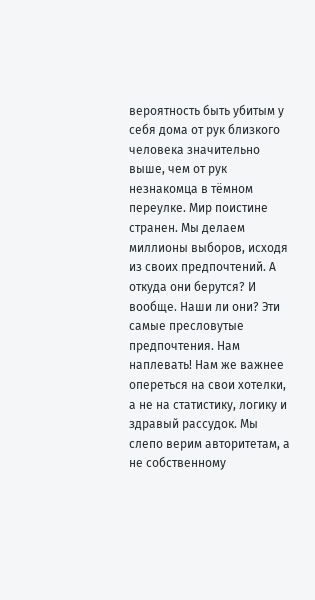вероятность быть убитым у себя дома от рук близкого человека значительно выше, чем от рук незнакомца в тёмном переулке. Мир поистине странен. Мы делаем миллионы выборов, исходя из своих предпочтений. А откуда они берутся? И вообще. Наши ли они? Эти самые пресловутые предпочтения. Нам наплевать! Нам же важнее опереться на свои хотелки, а не на статистику, логику и здравый рассудок. Мы слепо верим авторитетам, а не собственному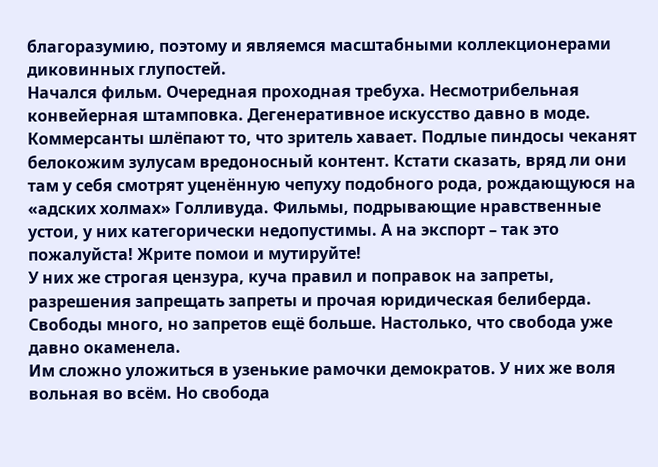благоразумию, поэтому и являемся масштабными коллекционерами диковинных глупостей.
Начался фильм. Очередная проходная требуха. Несмотрибельная конвейерная штамповка. Дегенеративное искусство давно в моде. Коммерсанты шлёпают то, что зритель хавает. Подлые пиндосы чеканят белокожим зулусам вредоносный контент. Кстати сказать, вряд ли они там у себя смотрят уценённую чепуху подобного рода, рождающуюся на «адских холмах» Голливуда. Фильмы, подрывающие нравственные устои, у них категорически недопустимы. А на экспорт – так это пожалуйста! Жрите помои и мутируйте!
У них же строгая цензура, куча правил и поправок на запреты, разрешения запрещать запреты и прочая юридическая белиберда. Свободы много, но запретов ещё больше. Настолько, что свобода уже давно окаменела.
Им сложно уложиться в узенькие рамочки демократов. У них же воля вольная во всём. Но свобода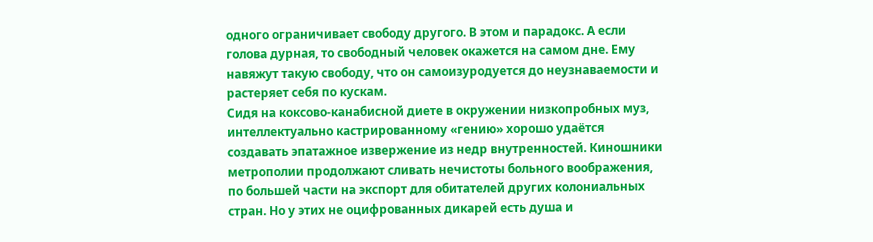одного ограничивает свободу другого. В этом и парадокс. А если голова дурная, то свободный человек окажется на самом дне. Ему навяжут такую свободу, что он самоизуродуется до неузнаваемости и растеряет себя по кускам.
Сидя на коксово-канабисной диете в окружении низкопробных муз, интеллектуально кастрированному «гению» хорошо удаётся создавать эпатажное извержение из недр внутренностей. Киношники метрополии продолжают сливать нечистоты больного воображения, по большей части на экспорт для обитателей других колониальных стран. Но у этих не оцифрованных дикарей есть душа и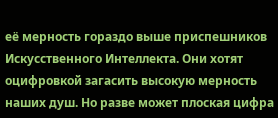её мерность гораздо выше приспешников Искусственного Интеллекта. Они хотят оцифровкой загасить высокую мерность наших душ. Но разве может плоская цифра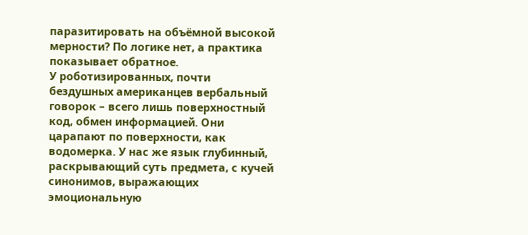паразитировать на объёмной высокой мерности? По логике нет, а практика показывает обратное.
У роботизированных, почти бездушных американцев вербальный говорок – всего лишь поверхностный код, обмен информацией. Они царапают по поверхности, как водомерка. У нас же язык глубинный, раскрывающий суть предмета, с кучей синонимов, выражающих эмоциональную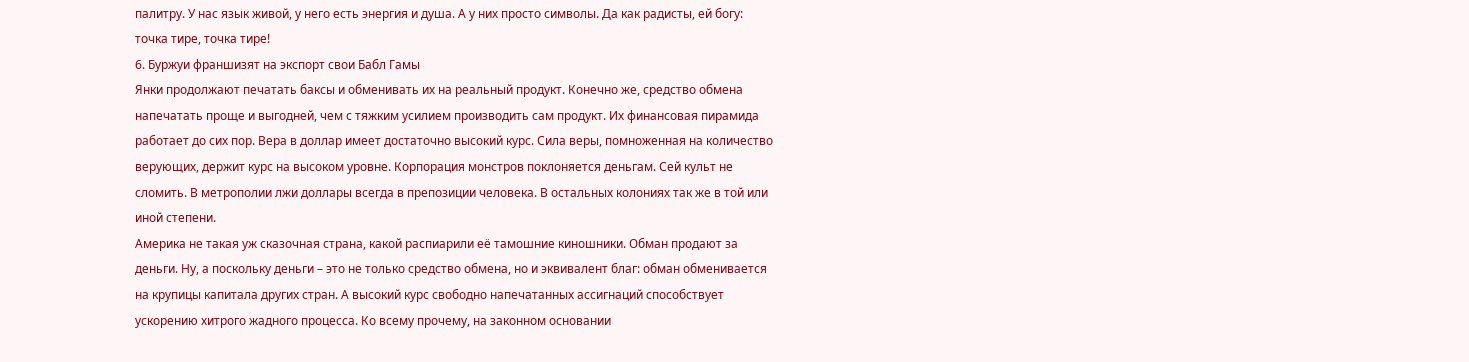палитру. У нас язык живой, у него есть энергия и душа. А у них просто символы. Да как радисты, ей богу: точка тире, точка тире!
6. Буржуи франшизят на экспорт свои Бабл Гамы
Янки продолжают печатать баксы и обменивать их на реальный продукт. Конечно же, средство обмена напечатать проще и выгодней, чем с тяжким усилием производить сам продукт. Их финансовая пирамида работает до сих пор. Вера в доллар имеет достаточно высокий курс. Сила веры, помноженная на количество верующих, держит курс на высоком уровне. Корпорация монстров поклоняется деньгам. Сей культ не сломить. В метрополии лжи доллары всегда в препозиции человека. В остальных колониях так же в той или иной степени.
Америка не такая уж сказочная страна, какой распиарили её тамошние киношники. Обман продают за деньги. Ну, а поскольку деньги – это не только средство обмена, но и эквивалент благ: обман обменивается на крупицы капитала других стран. А высокий курс свободно напечатанных ассигнаций способствует ускорению хитрого жадного процесса. Ко всему прочему, на законном основании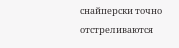снайперски точно отстреливаются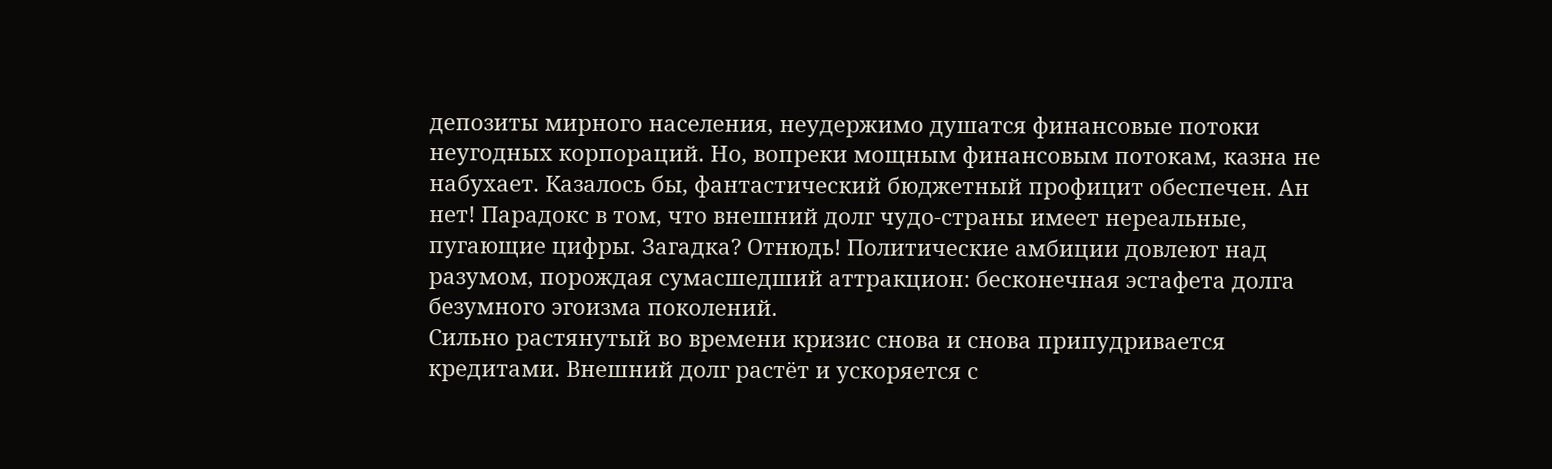депозиты мирного населения, неудержимо душатся финансовые потоки неугодных корпораций. Но, вопреки мощным финансовым потокам, казна не набухает. Казалось бы, фантастический бюджетный профицит обеспечен. Ан нет! Парадокс в том, что внешний долг чудо-страны имеет нереальные, пугающие цифры. Загадка? Отнюдь! Политические амбиции довлеют над разумом, порождая сумасшедший аттракцион: бесконечная эстафета долга безумного эгоизма поколений.
Сильно растянутый во времени кризис снова и снова припудривается кредитами. Внешний долг растёт и ускоряется с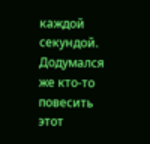каждой секундой. Додумался же кто-то повесить этот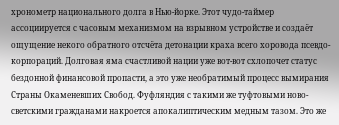хронометр национального долга в Нью-йорке. Этот чудо-таймер ассоциируется с часовым механизмом на взрывном устройстве и создаёт ощущение некого обратного отсчёта детонации краха всего хоровода псевдо-корпораций. Долговая яма счастливой нации уже вот-вот схлопочет статус бездонной финансовой пропасти, а это уже необратимый процесс вымирания Страны Окаменевших Свобод. Фуфляндия с такими же туфтовыми ново-светскими гражданами накроется апокалиптическим медным тазом. Это же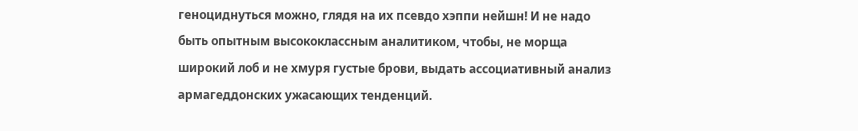геноциднуться можно, глядя на их псевдо хэппи нейшн! И не надо быть опытным высококлассным аналитиком, чтобы, не морща широкий лоб и не хмуря густые брови, выдать ассоциативный анализ армагеддонских ужасающих тенденций.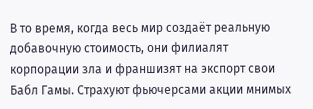В то время, когда весь мир создаёт реальную добавочную стоимость, они филиалят корпорации зла и франшизят на экспорт свои Бабл Гамы. Страхуют фьючерсами акции мнимых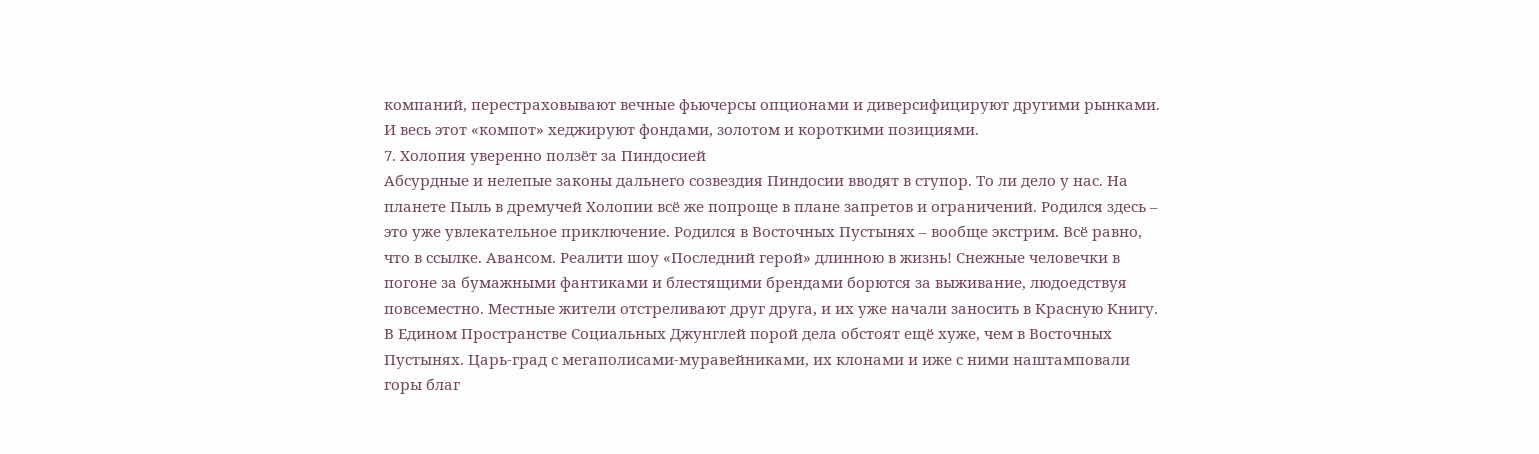компаний, перестраховывают вечные фьючерсы опционами и диверсифицируют другими рынками. И весь этот «компот» хеджируют фондами, золотом и короткими позициями.
7. Холопия уверенно ползёт за Пиндосией
Абсурдные и нелепые законы дальнего созвездия Пиндосии вводят в ступор. То ли дело у нас. На планете Пыль в дремучей Холопии всё же попроще в плане запретов и ограничений. Родился здесь – это уже увлекательное приключение. Родился в Восточных Пустынях – вообще экстрим. Всё равно, что в ссылке. Авансом. Реалити шоу «Последний герой» длинною в жизнь! Снежные человечки в погоне за бумажными фантиками и блестящими брендами борются за выживание, людоедствуя повсеместно. Местные жители отстреливают друг друга, и их уже начали заносить в Красную Книгу. В Едином Пространстве Социальных Джунглей порой дела обстоят ещё хуже, чем в Восточных Пустынях. Царь-град с мегаполисами-муравейниками, их клонами и иже с ними наштамповали горы благ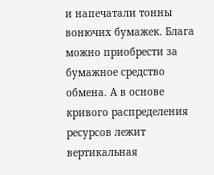и напечатали тонны вонючих бумажек. Блага можно приобрести за бумажное средство обмена. А в основе кривого распределения ресурсов лежит вертикальная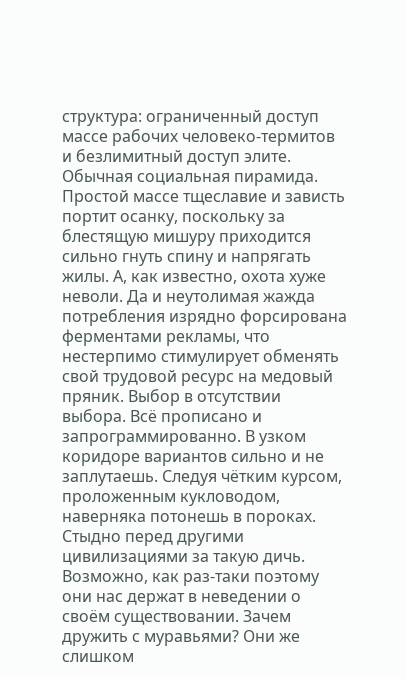структура: ограниченный доступ массе рабочих человеко-термитов и безлимитный доступ элите. Обычная социальная пирамида. Простой массе тщеславие и зависть портит осанку, поскольку за блестящую мишуру приходится сильно гнуть спину и напрягать жилы. А, как известно, охота хуже неволи. Да и неутолимая жажда потребления изрядно форсирована ферментами рекламы, что нестерпимо стимулирует обменять свой трудовой ресурс на медовый пряник. Выбор в отсутствии выбора. Всё прописано и запрограммированно. В узком коридоре вариантов сильно и не заплутаешь. Следуя чётким курсом, проложенным кукловодом, наверняка потонешь в пороках.
Стыдно перед другими цивилизациями за такую дичь. Возможно, как раз-таки поэтому они нас держат в неведении о своём существовании. Зачем дружить с муравьями? Они же слишком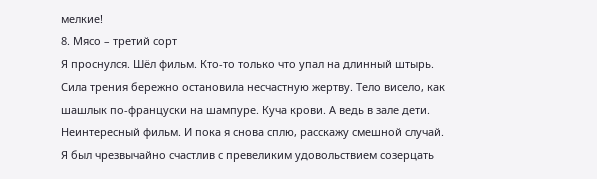мелкие!
8. Мясо – третий сорт
Я проснулся. Шёл фильм. Кто-то только что упал на длинный штырь. Сила трения бережно остановила несчастную жертву. Тело висело, как шашлык по-француски на шампуре. Куча крови. А ведь в зале дети. Неинтересный фильм. И пока я снова сплю, расскажу смешной случай.
Я был чрезвычайно счастлив с превеликим удовольствием созерцать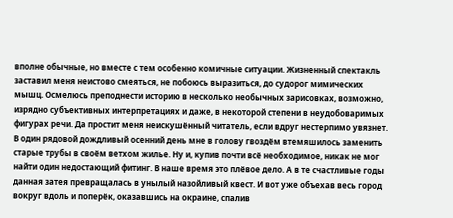вполне обычные, но вместе с тем особенно комичные ситуации. Жизненный спектакль заставил меня неистово смеяться, не побоюсь выразиться, до судорог мимических мышц. Осмелюсь преподнести историю в несколько необычных зарисовках, возможно, изрядно субъективных интерпретациях и даже, в некоторой степени в неудобоваримых фигурах речи. Да простит меня неискушённый читатель, если вдруг нестерпимо увязнет.
В один рядовой дождливый осенний день мне в голову гвоздём втемяшилось заменить старые трубы в своём ветхом жилье. Ну и, купив почти всё необходимое, никак не мог найти один недостающий фитинг. В наше время это плёвое дело. А в те счастливые годы данная затея превращалась в унылый назойливый квест. И вот уже объехав весь город вокруг вдоль и поперёк, оказавшись на окраине, спалив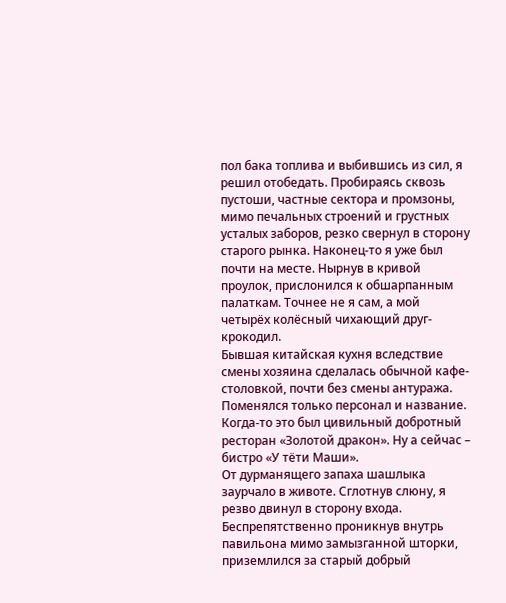пол бака топлива и выбившись из сил, я решил отобедать. Пробираясь сквозь пустоши, частные сектора и промзоны, мимо печальных строений и грустных усталых заборов, резко свернул в сторону старого рынка. Наконец-то я уже был почти на месте. Нырнув в кривой проулок, прислонился к обшарпанным палаткам. Точнее не я сам, а мой четырёх колёсный чихающий друг-крокодил.
Бывшая китайская кухня вследствие смены хозяина сделалась обычной кафе-столовкой, почти без смены антуража. Поменялся только персонал и название. Когда-то это был цивильный добротный ресторан «Золотой дракон». Ну а сейчас – бистро «У тёти Маши».
От дурманящего запаха шашлыка заурчало в животе. Сглотнув слюну, я резво двинул в сторону входа. Беспрепятственно проникнув внутрь павильона мимо замызганной шторки, приземлился за старый добрый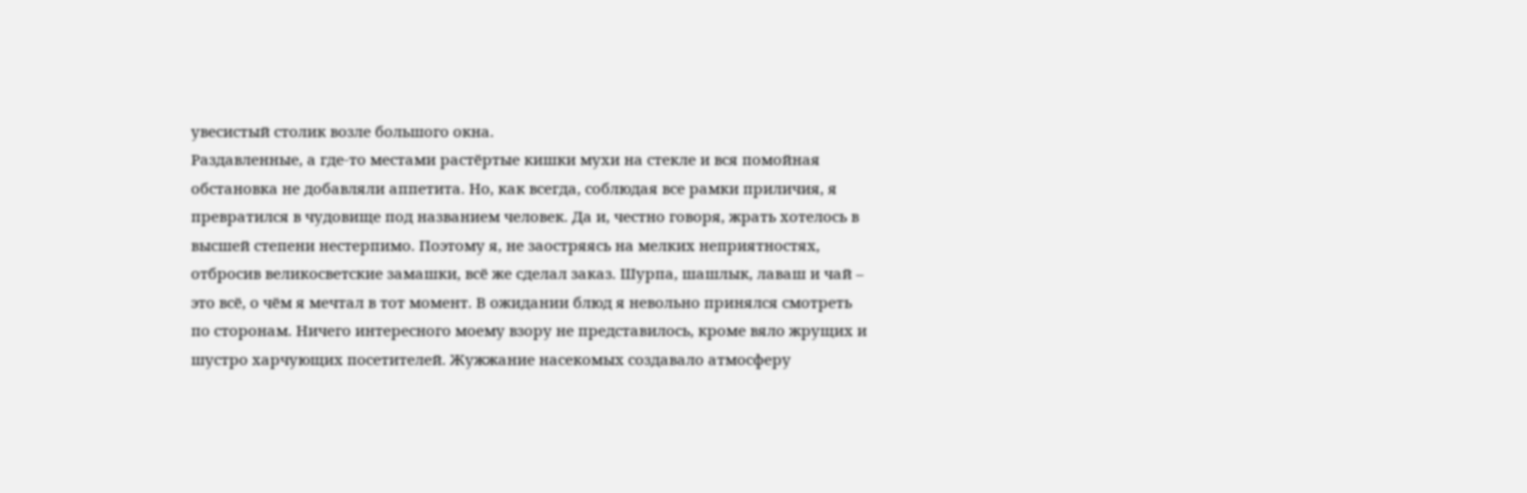увесистый столик возле большого окна.
Раздавленные, а где-то местами растёртые кишки мухи на стекле и вся помойная обстановка не добавляли аппетита. Но, как всегда, соблюдая все рамки приличия, я превратился в чудовище под названием человек. Да и, честно говоря, жрать хотелось в высшей степени нестерпимо. Поэтому я, не заостряясь на мелких неприятностях, отбросив великосветские замашки, всё же сделал заказ. Шурпа, шашлык, лаваш и чай – это всё, о чём я мечтал в тот момент. В ожидании блюд я невольно принялся смотреть по сторонам. Ничего интересного моему взору не представилось, кроме вяло жрущих и шустро харчующих посетителей. Жужжание насекомых создавало атмосферу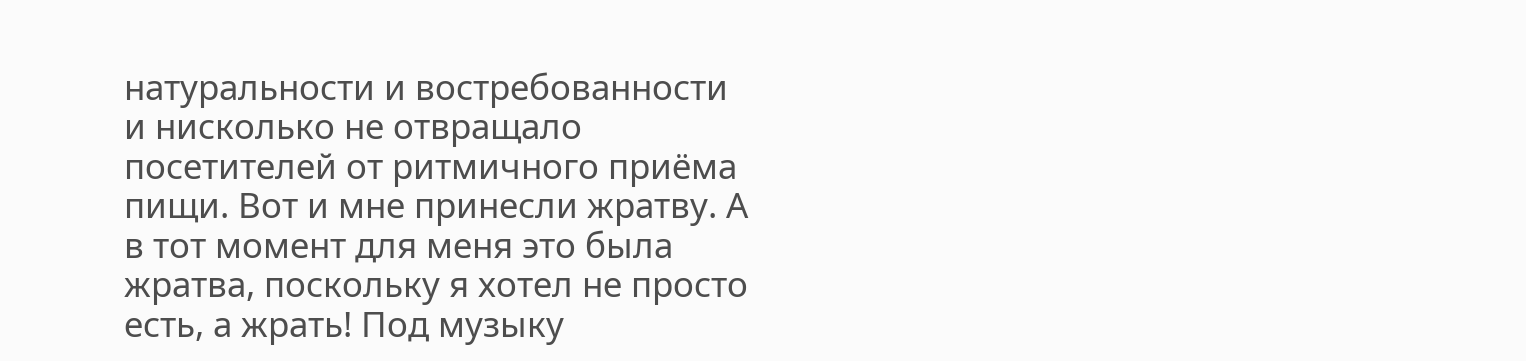натуральности и востребованности и нисколько не отвращало посетителей от ритмичного приёма пищи. Вот и мне принесли жратву. А в тот момент для меня это была жратва, поскольку я хотел не просто есть, а жрать! Под музыку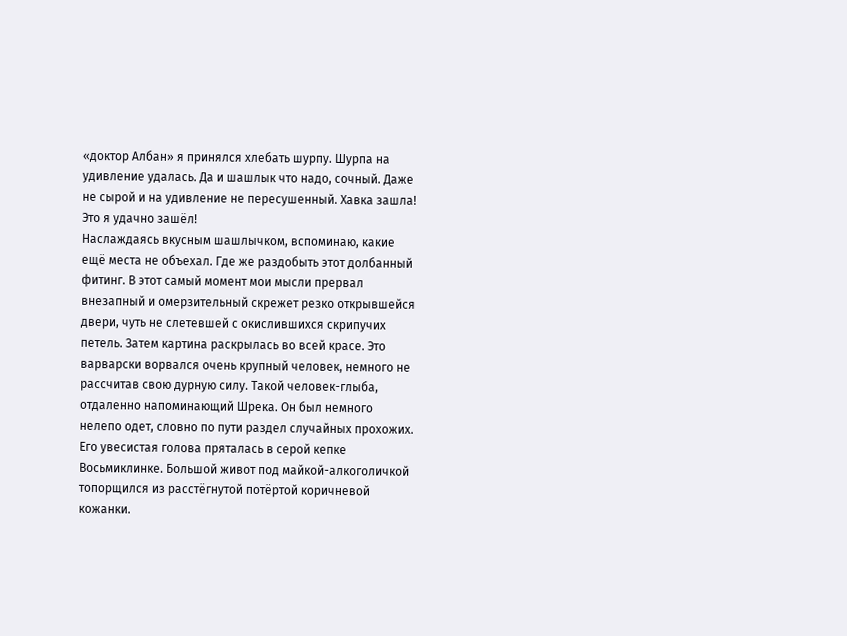«доктор Албан» я принялся хлебать шурпу. Шурпа на удивление удалась. Да и шашлык что надо, сочный. Даже не сырой и на удивление не пересушенный. Хавка зашла! Это я удачно зашёл!
Наслаждаясь вкусным шашлычком, вспоминаю, какие ещё места не объехал. Где же раздобыть этот долбанный фитинг. В этот самый момент мои мысли прервал внезапный и омерзительный скрежет резко открывшейся двери, чуть не слетевшей с окислившихся скрипучих петель. Затем картина раскрылась во всей красе. Это варварски ворвался очень крупный человек, немного не рассчитав свою дурную силу. Такой человек-глыба, отдаленно напоминающий Шрека. Он был немного нелепо одет, словно по пути раздел случайных прохожих. Его увесистая голова пряталась в серой кепке Восьмиклинке. Большой живот под майкой-алкоголичкой топорщился из расстёгнутой потёртой коричневой кожанки.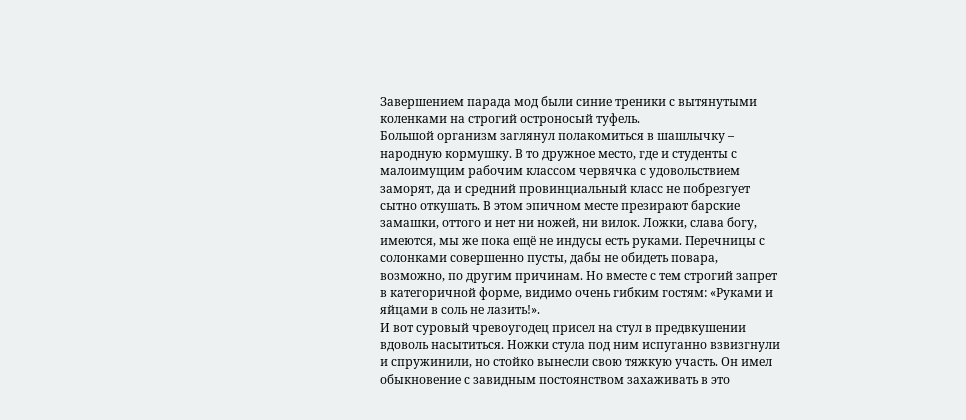Завершением парада мод были синие треники с вытянутыми коленками на строгий остроносый туфель.
Большой организм заглянул полакомиться в шашлычку – народную кормушку. В то дружное место, где и студенты с малоимущим рабочим классом червячка с удовольствием заморят, да и средний провинциальный класс не побрезгует сытно откушать. В этом эпичном месте презирают барские замашки, оттого и нет ни ножей, ни вилок. Ложки, слава богу, имеются, мы же пока ещё не индусы есть руками. Перечницы с солонками совершенно пусты, дабы не обидеть повара, возможно, по другим причинам. Но вместе с тем строгий запрет в категоричной форме, видимо очень гибким гостям: «Руками и яйцами в соль не лазить!».
И вот суровый чревоугодец присел на стул в предвкушении вдоволь насытиться. Ножки стула под ним испуганно взвизгнули и спружинили, но стойко вынесли свою тяжкую участь. Он имел обыкновение с завидным постоянством захаживать в это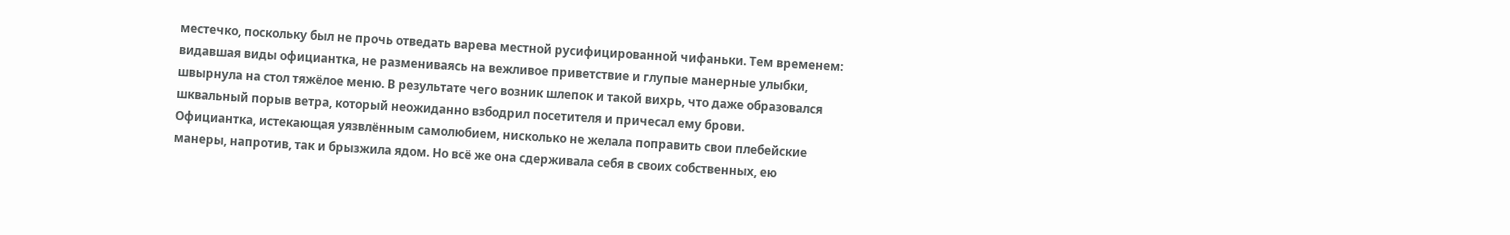местечко, поскольку был не прочь отведать варева местной русифицированной чифаньки. Тем временем: видавшая виды официантка, не размениваясь на вежливое приветствие и глупые манерные улыбки, швырнула на стол тяжёлое меню. В результате чего возник шлепок и такой вихрь, что даже образовался шквальный порыв ветра, который неожиданно взбодрил посетителя и причесал ему брови.
Официантка, истекающая уязвлённым самолюбием, нисколько не желала поправить свои плебейские манеры, напротив, так и брызжила ядом. Но всё же она сдерживала себя в своих собственных, ею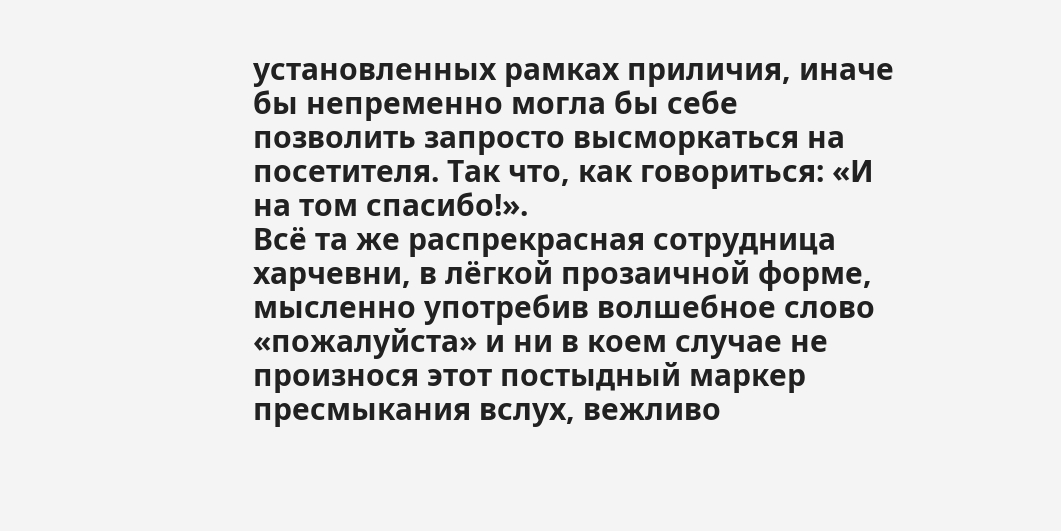установленных рамках приличия, иначе бы непременно могла бы себе позволить запросто высморкаться на посетителя. Так что, как говориться: «И на том спасибо!».
Всё та же распрекрасная сотрудница харчевни, в лёгкой прозаичной форме, мысленно употребив волшебное слово «пожалуйста» и ни в коем случае не произнося этот постыдный маркер пресмыкания вслух, вежливо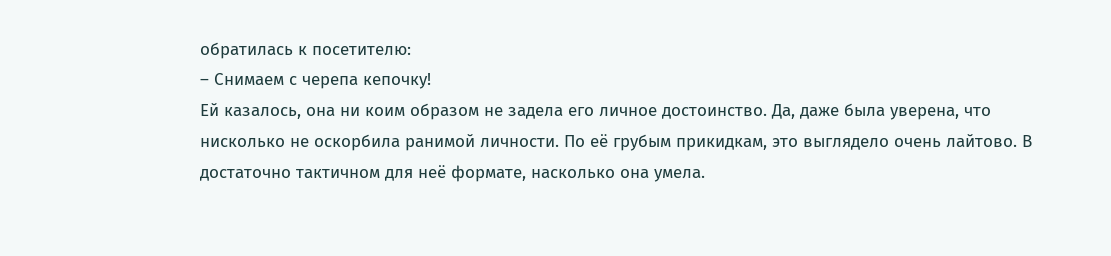обратилась к посетителю:
– Снимаем с черепа кепочку!
Ей казалось, она ни коим образом не задела его личное достоинство. Да, даже была уверена, что нисколько не оскорбила ранимой личности. По её грубым прикидкам, это выглядело очень лайтово. В достаточно тактичном для неё формате, насколько она умела.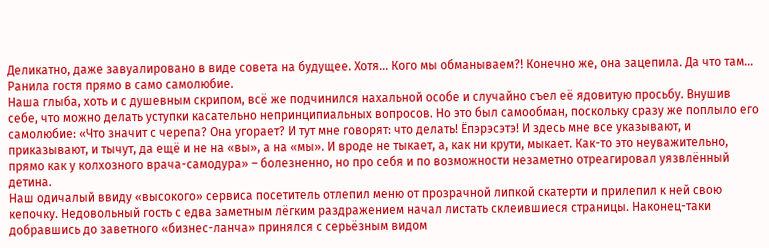Деликатно, даже завуалировано в виде совета на будущее. Хотя… Кого мы обманываем?! Конечно же, она зацепила. Да что там… Ранила гостя прямо в само самолюбие.
Наша глыба, хоть и с душевным скрипом, всё же подчинился нахальной особе и случайно съел её ядовитую просьбу. Внушив себе, что можно делать уступки касательно непринципиальных вопросов. Но это был самообман, поскольку сразу же поплыло его самолюбие: «Что значит с черепа? Она угорает? И тут мне говорят: что делать! Ёпэрэсэтэ! И здесь мне все указывают, и приказывают, и тычут, да ещё и не на «вы», а на «мы». И вроде не тыкает, а, как ни крути, мыкает. Как-то это неуважительно, прямо как у колхозного врача-самодура» – болезненно, но про себя и по возможности незаметно отреагировал уязвлённый детина.
Наш одичалый ввиду «высокого» сервиса посетитель отлепил меню от прозрачной липкой скатерти и прилепил к ней свою кепочку. Недовольный гость с едва заметным лёгким раздражением начал листать склеившиеся страницы. Наконец-таки добравшись до заветного «бизнес-ланча» принялся с серьёзным видом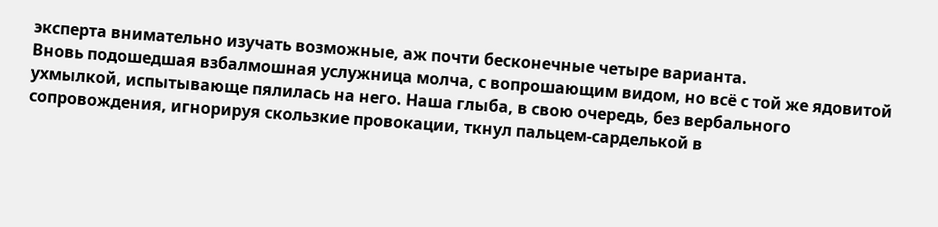эксперта внимательно изучать возможные, аж почти бесконечные четыре варианта.
Вновь подошедшая взбалмошная услужница молча, с вопрошающим видом, но всё с той же ядовитой ухмылкой, испытывающе пялилась на него. Наша глыба, в свою очередь, без вербального сопровождения, игнорируя скользкие провокации, ткнул пальцем-сарделькой в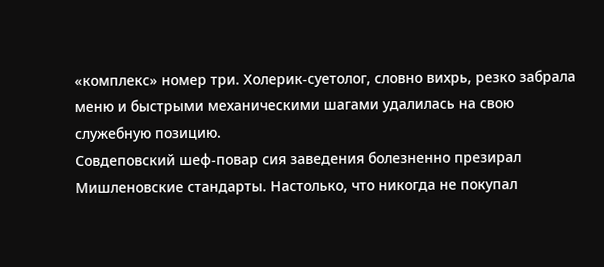«комплекс» номер три. Холерик-суетолог, словно вихрь, резко забрала меню и быстрыми механическими шагами удалилась на свою служебную позицию.
Совдеповский шеф-повар сия заведения болезненно презирал Мишленовские стандарты. Настолько, что никогда не покупал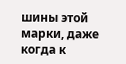шины этой марки, даже когда к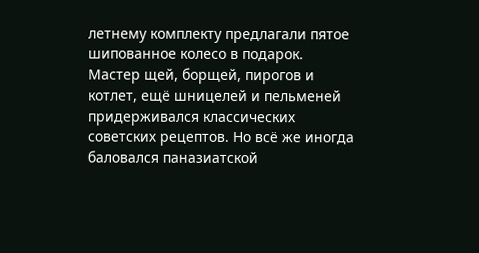летнему комплекту предлагали пятое шипованное колесо в подарок. Мастер щей, борщей, пирогов и котлет, ещё шницелей и пельменей придерживался классических советских рецептов. Но всё же иногда баловался паназиатской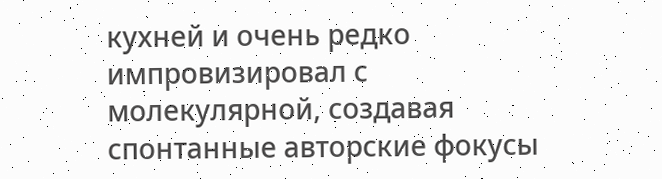кухней и очень редко импровизировал с молекулярной, создавая спонтанные авторские фокусы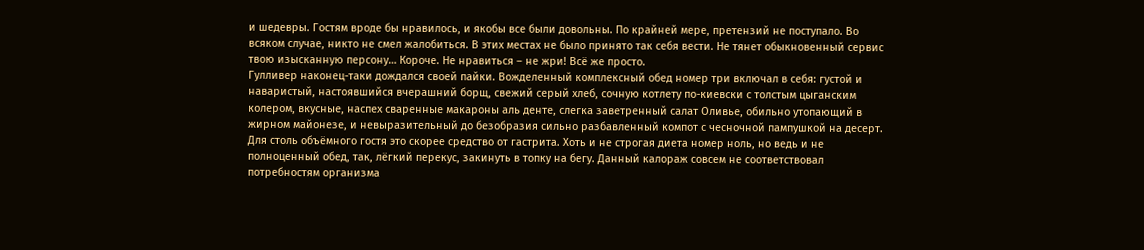и шедевры. Гостям вроде бы нравилось, и якобы все были довольны. По крайней мере, претензий не поступало. Во всяком случае, никто не смел жалобиться. В этих местах не было принято так себя вести. Не тянет обыкновенный сервис твою изысканную персону… Короче. Не нравиться – не жри! Всё же просто.
Гулливер наконец-таки дождался своей пайки. Вожделенный комплексный обед номер три включал в себя: густой и наваристый, настоявшийся вчерашний борщ, свежий серый хлеб, сочную котлету по-киевски с толстым цыганским колером, вкусные, наспех сваренные макароны аль денте, слегка заветренный салат Оливье, обильно утопающий в жирном майонезе, и невыразительный до безобразия сильно разбавленный компот с чесночной пампушкой на десерт.
Для столь объёмного гостя это скорее средство от гастрита. Хоть и не строгая диета номер ноль, но ведь и не полноценный обед, так, лёгкий перекус, закинуть в топку на бегу. Данный калораж совсем не соответствовал потребностям организма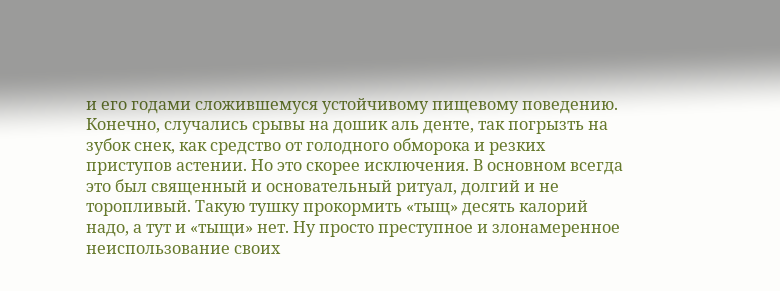и его годами сложившемуся устойчивому пищевому поведению. Конечно, случались срывы на дошик аль денте, так погрызть на зубок снек, как средство от голодного обморока и резких приступов астении. Но это скорее исключения. В основном всегда это был священный и основательный ритуал, долгий и не торопливый. Такую тушку прокормить «тыщ» десять калорий надо, а тут и «тыщи» нет. Ну просто преступное и злонамеренное неиспользование своих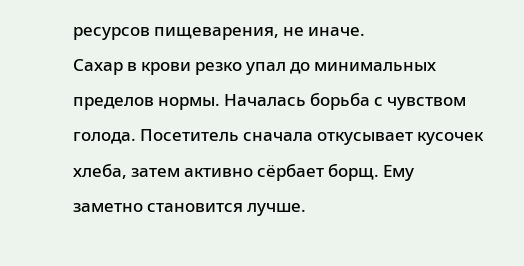ресурсов пищеварения, не иначе.
Сахар в крови резко упал до минимальных пределов нормы. Началась борьба с чувством голода. Посетитель сначала откусывает кусочек хлеба, затем активно сёрбает борщ. Ему заметно становится лучше.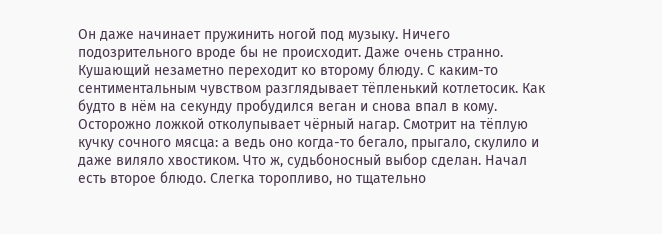Он даже начинает пружинить ногой под музыку. Ничего подозрительного вроде бы не происходит. Даже очень странно. Кушающий незаметно переходит ко второму блюду. С каким-то сентиментальным чувством разглядывает тёпленький котлетосик. Как будто в нём на секунду пробудился веган и снова впал в кому. Осторожно ложкой отколупывает чёрный нагар. Смотрит на тёплую кучку сочного мясца: а ведь оно когда-то бегало, прыгало, скулило и даже виляло хвостиком. Что ж, судьбоносный выбор сделан. Начал есть второе блюдо. Слегка торопливо, но тщательно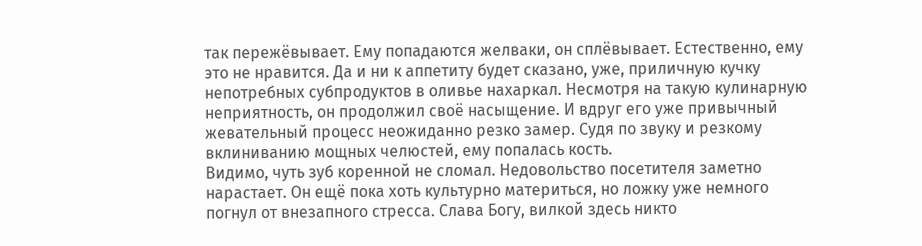так пережёвывает. Ему попадаются желваки, он сплёвывает. Естественно, ему это не нравится. Да и ни к аппетиту будет сказано, уже, приличную кучку непотребных субпродуктов в оливье нахаркал. Несмотря на такую кулинарную неприятность, он продолжил своё насыщение. И вдруг его уже привычный жевательный процесс неожиданно резко замер. Судя по звуку и резкому вклиниванию мощных челюстей, ему попалась кость.
Видимо, чуть зуб коренной не сломал. Недовольство посетителя заметно нарастает. Он ещё пока хоть культурно материться, но ложку уже немного погнул от внезапного стресса. Слава Богу, вилкой здесь никто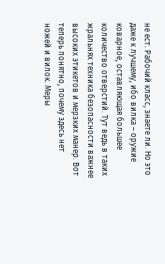не ест. Рабочий класс, знаете ли. Но это даже к лучшему, ибо вилка – оружие коварное, оставляющая большее количество отверстий. Тут ведь в таких жральнях техника безопасности важнее высоких этикетов и мерзких манер. Вот теперь понятно, почему здесь нет ножей и вилок. Меры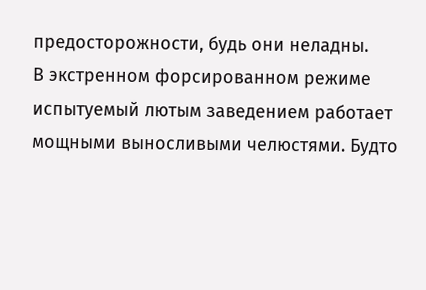предосторожности, будь они неладны.
В экстренном форсированном режиме испытуемый лютым заведением работает мощными выносливыми челюстями. Будто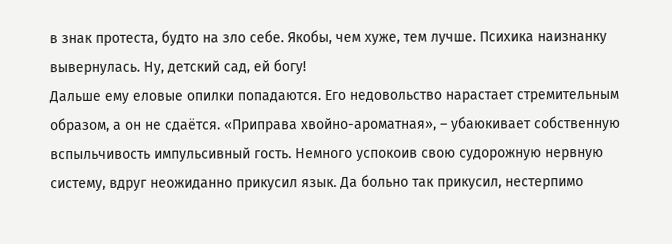в знак протеста, будто на зло себе. Якобы, чем хуже, тем лучше. Психика наизнанку вывернулась. Ну, детский сад, ей богу!
Дальше ему еловые опилки попадаются. Его недовольство нарастает стремительным образом, а он не сдаётся. «Приправа хвойно-ароматная», – убаюкивает собственную вспыльчивость импульсивный гость. Немного успокоив свою судорожную нервную систему, вдруг неожиданно прикусил язык. Да больно так прикусил, нестерпимо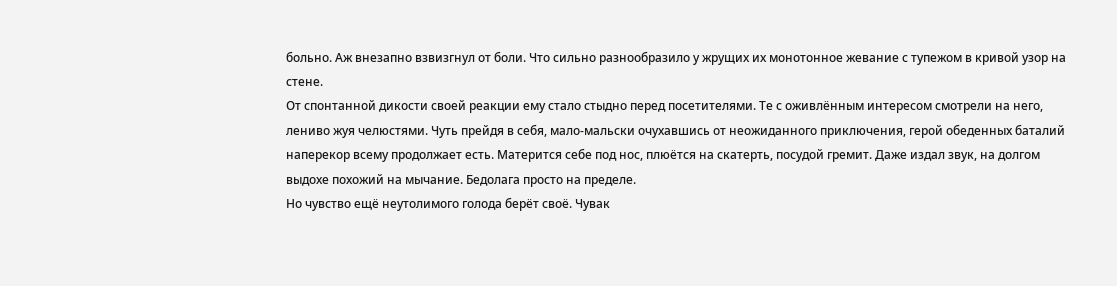больно. Аж внезапно взвизгнул от боли. Что сильно разнообразило у жрущих их монотонное жевание с тупежом в кривой узор на стене.
От спонтанной дикости своей реакции ему стало стыдно перед посетителями. Те с оживлённым интересом смотрели на него, лениво жуя челюстями. Чуть прейдя в себя, мало-мальски очухавшись от неожиданного приключения, герой обеденных баталий наперекор всему продолжает есть. Матерится себе под нос, плюётся на скатерть, посудой гремит. Даже издал звук, на долгом выдохе похожий на мычание. Бедолага просто на пределе.
Но чувство ещё неутолимого голода берёт своё. Чувак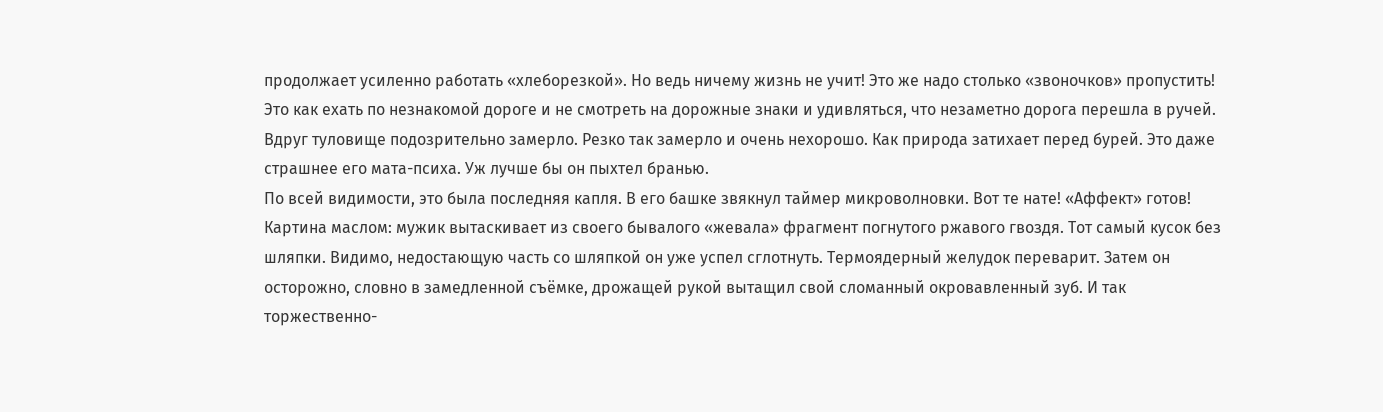продолжает усиленно работать «хлеборезкой». Но ведь ничему жизнь не учит! Это же надо столько «звоночков» пропустить! Это как ехать по незнакомой дороге и не смотреть на дорожные знаки и удивляться, что незаметно дорога перешла в ручей.
Вдруг туловище подозрительно замерло. Резко так замерло и очень нехорошо. Как природа затихает перед бурей. Это даже страшнее его мата-психа. Уж лучше бы он пыхтел бранью.
По всей видимости, это была последняя капля. В его башке звякнул таймер микроволновки. Вот те нате! «Аффект» готов! Картина маслом: мужик вытаскивает из своего бывалого «жевала» фрагмент погнутого ржавого гвоздя. Тот самый кусок без шляпки. Видимо, недостающую часть со шляпкой он уже успел сглотнуть. Термоядерный желудок переварит. Затем он осторожно, словно в замедленной съёмке, дрожащей рукой вытащил свой сломанный окровавленный зуб. И так торжественно-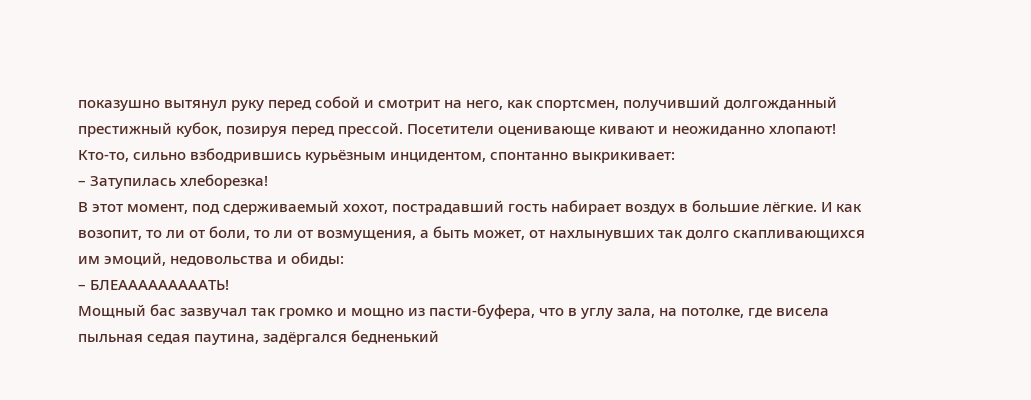показушно вытянул руку перед собой и смотрит на него, как спортсмен, получивший долгожданный престижный кубок, позируя перед прессой. Посетители оценивающе кивают и неожиданно хлопают! Кто-то, сильно взбодрившись курьёзным инцидентом, спонтанно выкрикивает:
– Затупилась хлеборезка!
В этот момент, под сдерживаемый хохот, пострадавший гость набирает воздух в большие лёгкие. И как возопит, то ли от боли, то ли от возмущения, а быть может, от нахлынувших так долго скапливающихся им эмоций, недовольства и обиды:
– БЛЕАААААААААТЬ!
Мощный бас зазвучал так громко и мощно из пасти-буфера, что в углу зала, на потолке, где висела пыльная седая паутина, задёргался бедненький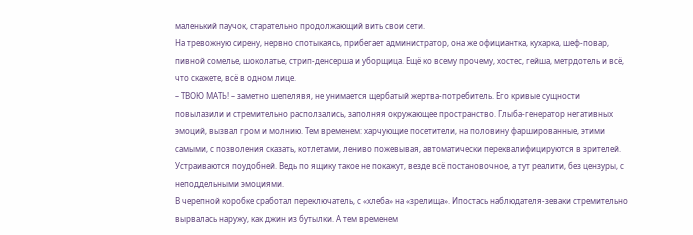маленький паучок, старательно продолжающий вить свои сети.
На тревожную сирену, нервно спотыкаясь, прибегает администратор, она же официантка, кухарка, шеф-повар, пивной сомелье, шоколатье, стрип-денсерша и уборщица. Ещё ко всему прочему, хостес, гейша, метрдотель и всё, что скажете, всё в одном лице.
– ТВОЮ МАТЬ! – заметно шепелявя, не унимается щербатый жертва-потребитель. Его кривые сущности повылазили и стремительно расползались, заполняя окружающее пространство. Глыба-генератор негативных эмоций, вызвал гром и молнию. Тем временем: харчующие посетители, на половину фаршированные, этими самыми, с позволения сказать, котлетами, лениво пожевывая, автоматически переквалифицируются в зрителей. Устраиваются поудобней. Ведь по ящику такое не покажут, везде всё постановочное, а тут реалити, без цензуры, с неподдельными эмоциями.
В черепной коробке сработал переключатель, с «хлеба» на «зрелища». Ипостась наблюдателя-зеваки стремительно вырвалась наружу, как джин из бутылки. А тем временем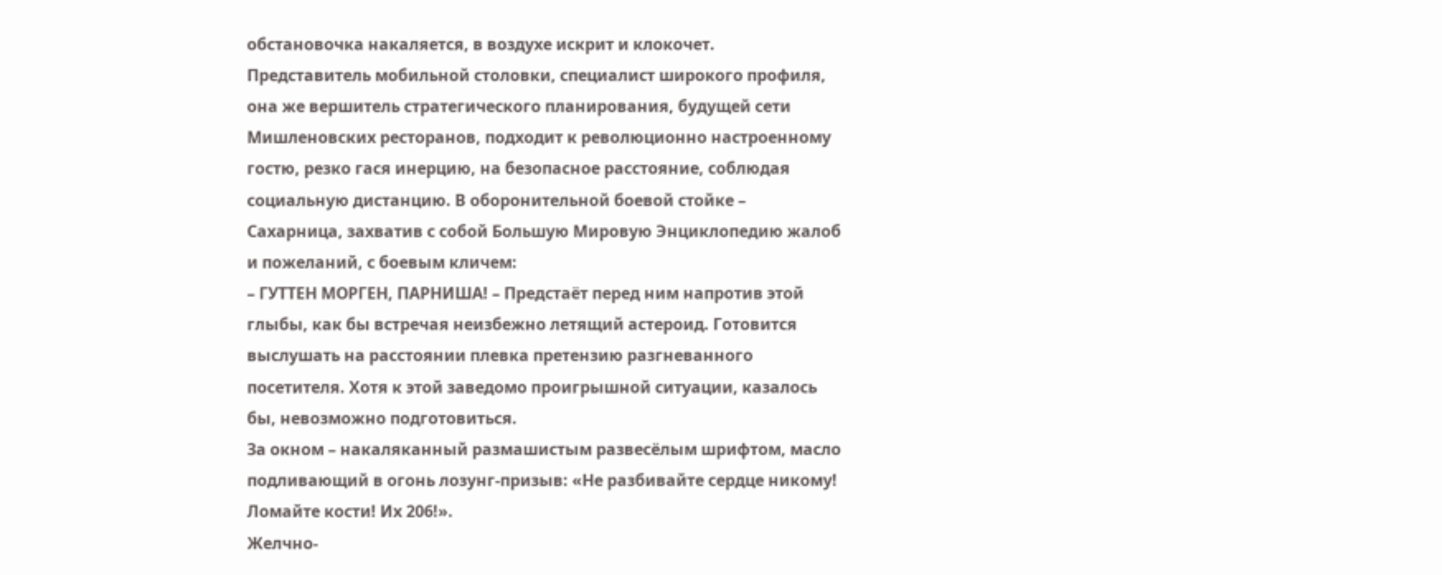обстановочка накаляется, в воздухе искрит и клокочет.
Представитель мобильной столовки, специалист широкого профиля, она же вершитель стратегического планирования, будущей сети Мишленовских ресторанов, подходит к революционно настроенному гостю, резко гася инерцию, на безопасное расстояние, соблюдая социальную дистанцию. В оборонительной боевой стойке – Сахарница, захватив с собой Большую Мировую Энциклопедию жалоб и пожеланий, с боевым кличем:
– ГУТТЕН МОРГЕН, ПАРНИША! – Предстаёт перед ним напротив этой глыбы, как бы встречая неизбежно летящий астероид. Готовится выслушать на расстоянии плевка претензию разгневанного посетителя. Хотя к этой заведомо проигрышной ситуации, казалось бы, невозможно подготовиться.
За окном – накаляканный размашистым развесёлым шрифтом, масло подливающий в огонь лозунг-призыв: «Не разбивайте сердце никому! Ломайте кости! Их 206!».
Желчно-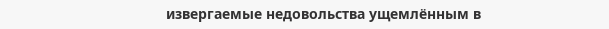извергаемые недовольства ущемлённым в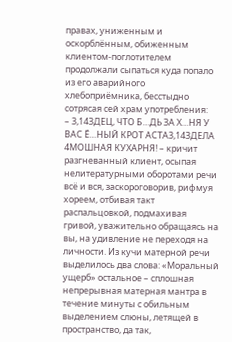правах, униженным и оскорблённым, обиженным клиентом-поглотителем продолжали сыпаться куда попало из его аварийного хлебоприёмника, бесстыдно сотрясая сей храм употребления:
– 3,14ЗДЕЦ, ЧТО Б…ДЬ ЗА Х…НЯ У ВАС Ё…НЫЙ КРОТ АСТА3,14ЗДЕЛА 4МОШНАЯ КУХАРНЯ! – кричит разгневанный клиент, осыпая нелитературными оборотами речи всё и вся, заскороговорив, рифмуя хореем, отбивая такт распальцовкой, подмахивая гривой, уважительно обращаясь на вы, на удивление не переходя на личности. Из кучи матерной речи выделилось два слова: «Моральный ущерб» остальное – сплошная непрерывная матерная мантра в течение минуты с обильным выделением слюны, летящей в пространство, да так,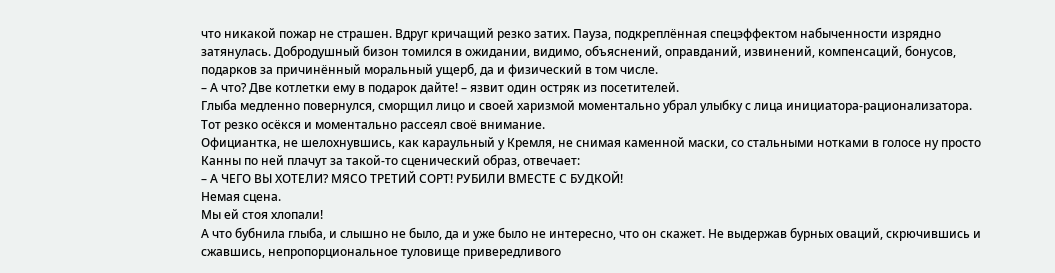что никакой пожар не страшен. Вдруг кричащий резко затих. Пауза, подкреплённая спецэффектом набыченности изрядно затянулась. Добродушный бизон томился в ожидании, видимо, объяснений, оправданий, извинений, компенсаций, бонусов, подарков за причинённый моральный ущерб, да и физический в том числе.
– А что? Две котлетки ему в подарок дайте! – язвит один остряк из посетителей.
Глыба медленно повернулся, сморщил лицо и своей харизмой моментально убрал улыбку с лица инициатора-рационализатора. Тот резко осёкся и моментально рассеял своё внимание.
Официантка, не шелохнувшись, как караульный у Кремля, не снимая каменной маски, со стальными нотками в голосе ну просто Канны по ней плачут за такой-то сценический образ, отвечает:
– А ЧЕГО ВЫ ХОТЕЛИ? МЯСО ТРЕТИЙ СОРТ! РУБИЛИ ВМЕСТЕ С БУДКОЙ!
Немая сцена.
Мы ей стоя хлопали!
А что бубнила глыба, и слышно не было, да и уже было не интересно, что он скажет. Не выдержав бурных оваций, скрючившись и сжавшись, непропорциональное туловище привередливого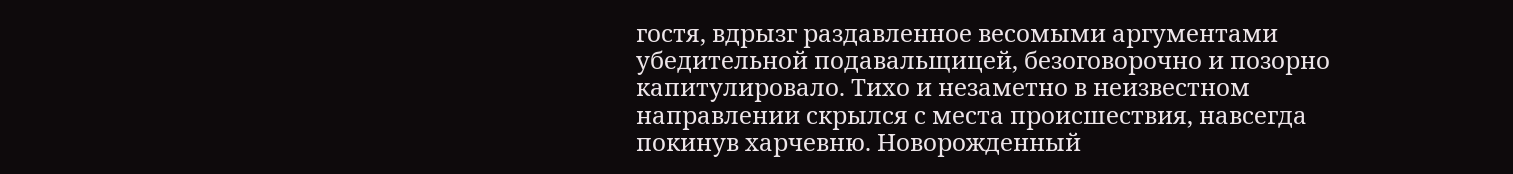гостя, вдрызг раздавленное весомыми аргументами убедительной подавальщицей, безоговорочно и позорно капитулировало. Тихо и незаметно в неизвестном направлении скрылся с места происшествия, навсегда покинув харчевню. Новорожденный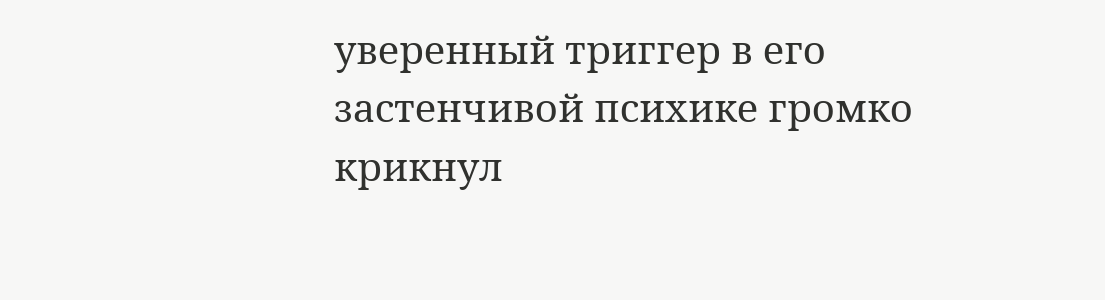уверенный триггер в его застенчивой психике громко крикнул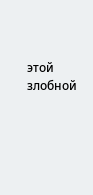этой злобной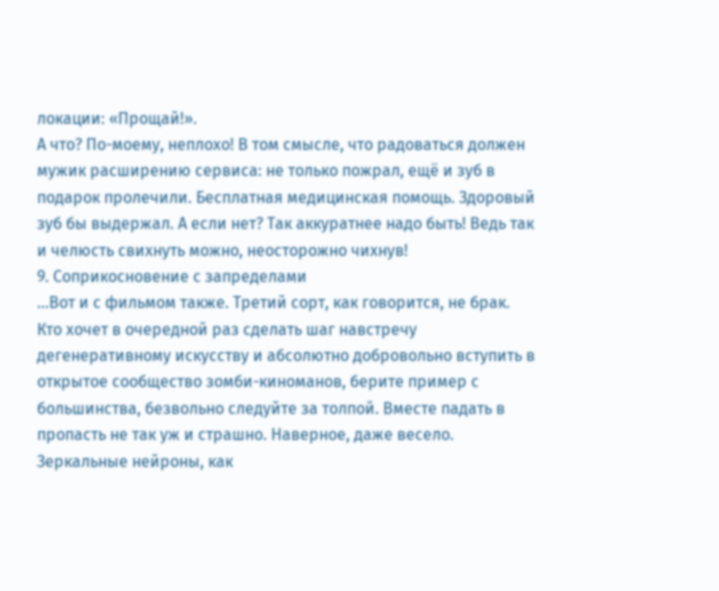локации: «Прощай!».
А что? По-моему, неплохо! В том смысле, что радоваться должен мужик расширению сервиса: не только пожрал, ещё и зуб в подарок пролечили. Бесплатная медицинская помощь. Здоровый зуб бы выдержал. А если нет? Так аккуратнее надо быть! Ведь так и челюсть свихнуть можно, неосторожно чихнув!
9. Соприкосновение с запределами
…Вот и с фильмом также. Третий сорт, как говорится, не брак. Кто хочет в очередной раз сделать шаг навстречу дегенеративному искусству и абсолютно добровольно вступить в открытое сообщество зомби-киноманов, берите пример с большинства, безвольно следуйте за толпой. Вместе падать в пропасть не так уж и страшно. Наверное, даже весело. Зеркальные нейроны, как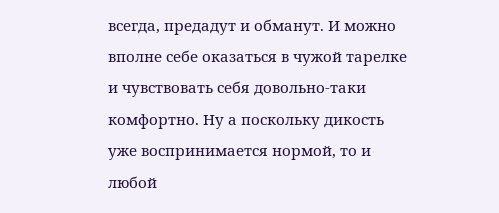всегда, предадут и обманут. И можно вполне себе оказаться в чужой тарелке и чувствовать себя довольно-таки комфортно. Ну а поскольку дикость уже воспринимается нормой, то и любой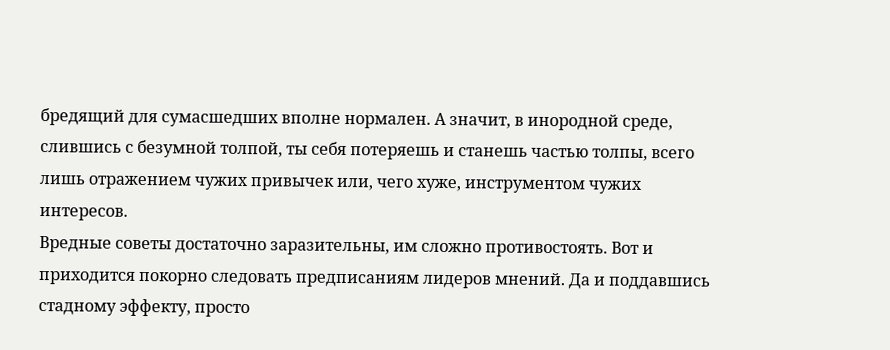бредящий для сумасшедших вполне нормален. А значит, в инородной среде, слившись с безумной толпой, ты себя потеряешь и станешь частью толпы, всего лишь отражением чужих привычек или, чего хуже, инструментом чужих интересов.
Вредные советы достаточно заразительны, им сложно противостоять. Вот и приходится покорно следовать предписаниям лидеров мнений. Да и поддавшись стадному эффекту, просто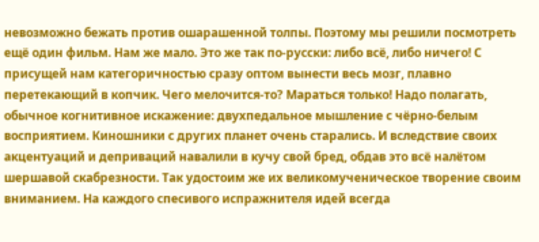невозможно бежать против ошарашенной толпы. Поэтому мы решили посмотреть ещё один фильм. Нам же мало. Это же так по-русски: либо всё, либо ничего! С присущей нам категоричностью сразу оптом вынести весь мозг, плавно перетекающий в копчик. Чего мелочится-то? Мараться только! Надо полагать, обычное когнитивное искажение: двухпедальное мышление с чёрно-белым восприятием. Киношники с других планет очень старались. И вследствие своих акцентуаций и деприваций навалили в кучу свой бред, обдав это всё налётом шершавой скабрезности. Так удостоим же их великомученическое творение своим вниманием. На каждого спесивого испражнителя идей всегда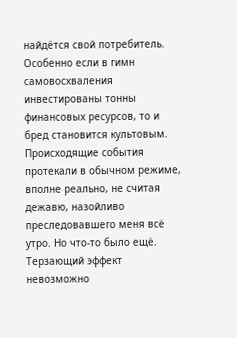найдётся свой потребитель. Особенно если в гимн самовосхваления инвестированы тонны финансовых ресурсов, то и бред становится культовым.
Происходящие события протекали в обычном режиме, вполне реально, не считая дежавю, назойливо преследовавшего меня всё утро. Но что-то было ещё. Терзающий эффект невозможно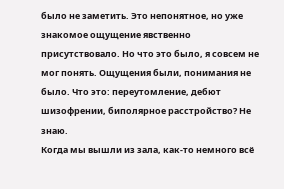было не заметить. Это непонятное, но уже знакомое ощущение явственно присутствовало. Но что это было, я совсем не мог понять. Ощущения были, понимания не было. Что это: переутомление, дебют шизофрении, биполярное расстройство? Не знаю.
Когда мы вышли из зала, как-то немного всё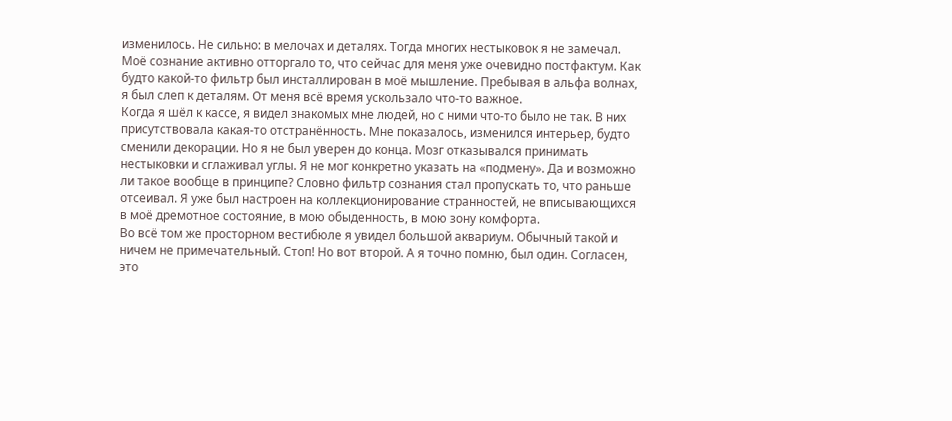изменилось. Не сильно: в мелочах и деталях. Тогда многих нестыковок я не замечал. Моё сознание активно отторгало то, что сейчас для меня уже очевидно постфактум. Как будто какой-то фильтр был инсталлирован в моё мышление. Пребывая в альфа волнах, я был слеп к деталям. От меня всё время ускользало что-то важное.
Когда я шёл к кассе, я видел знакомых мне людей, но с ними что-то было не так. В них присутствовала какая-то отстранённость. Мне показалось, изменился интерьер, будто сменили декорации. Но я не был уверен до конца. Мозг отказывался принимать нестыковки и сглаживал углы. Я не мог конкретно указать на «подмену». Да и возможно ли такое вообще в принципе? Словно фильтр сознания стал пропускать то, что раньше отсеивал. Я уже был настроен на коллекционирование странностей, не вписывающихся в моё дремотное состояние, в мою обыденность, в мою зону комфорта.
Во всё том же просторном вестибюле я увидел большой аквариум. Обычный такой и ничем не примечательный. Стоп! Но вот второй. А я точно помню, был один. Согласен, это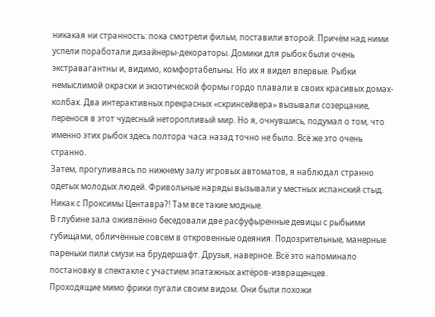никакая ни странность: пока смотрели фильм, поставили второй. Причём над ними успели поработали дизайнеры-декораторы. Домики для рыбок были очень экстравагантны и, видимо, комфортабельны. Но их я видел впервые. Рыбки немыслимой окраски и экзотической формы гордо плавали в своих красивых домах-колбах. Два интерактивных прекрасных «скринсейвера» вызывали созерцание, перенося в этот чудесный неторопливый мир. Но я, очнувшись, подумал о том, что именно этих рыбок здесь полтора часа назад точно не было. Всё же это очень странно.
Затем, прогуливаясь по нижнему залу игровых автоматов, я наблюдал странно одетых молодых людей. Фривольные наряды вызывали у местных испанский стыд. Никак с Проксимы Центавра?! Там все такие модные.
В глубине зала оживлённо беседовали две расфуфыренные девицы с рыбьими губищами, обличённые совсем в откровенные одеяния. Подозрительные, манерные пареньки пили смузи на брудершафт. Друзья, наверное. Всё это напоминало постановку в спектакле с участием эпатажных актёров-извращенцев.
Проходящие мимо фрики пугали своим видом. Они были похожи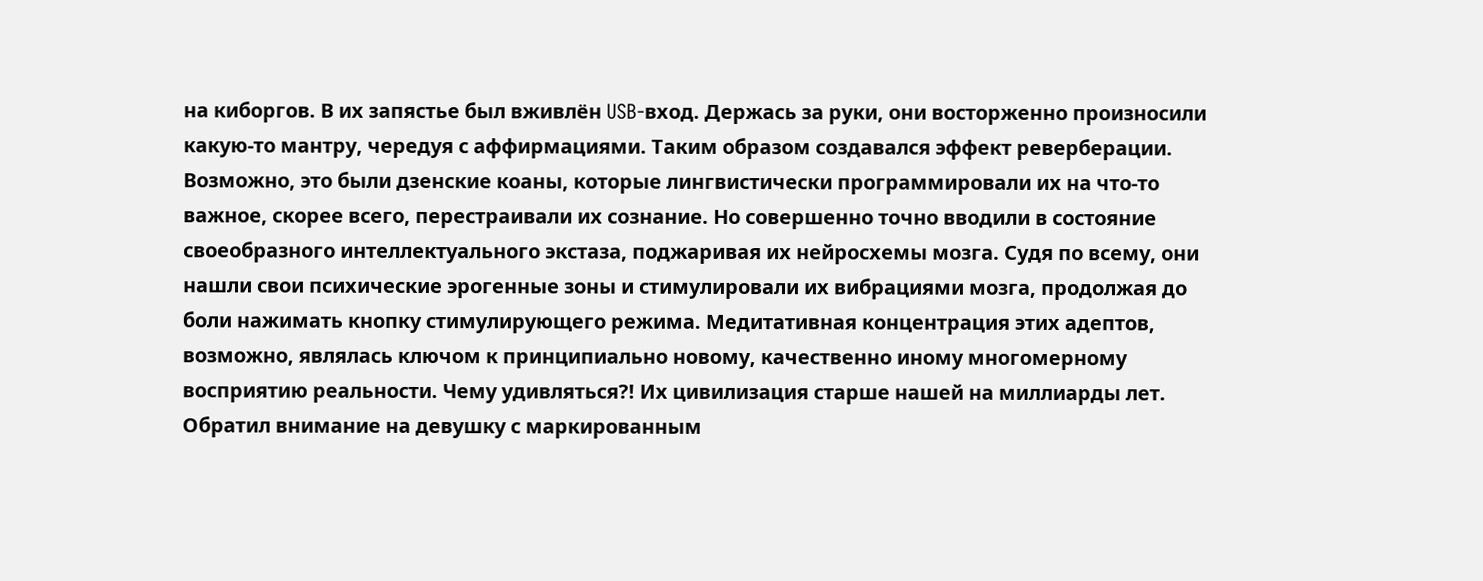на киборгов. В их запястье был вживлён USB-вход. Держась за руки, они восторженно произносили какую-то мантру, чередуя с аффирмациями. Таким образом создавался эффект реверберации. Возможно, это были дзенские коаны, которые лингвистически программировали их на что-то важное, скорее всего, перестраивали их сознание. Но совершенно точно вводили в состояние своеобразного интеллектуального экстаза, поджаривая их нейросхемы мозга. Судя по всему, они нашли свои психические эрогенные зоны и стимулировали их вибрациями мозга, продолжая до боли нажимать кнопку стимулирующего режима. Медитативная концентрация этих адептов, возможно, являлась ключом к принципиально новому, качественно иному многомерному восприятию реальности. Чему удивляться?! Их цивилизация старше нашей на миллиарды лет.
Обратил внимание на девушку с маркированным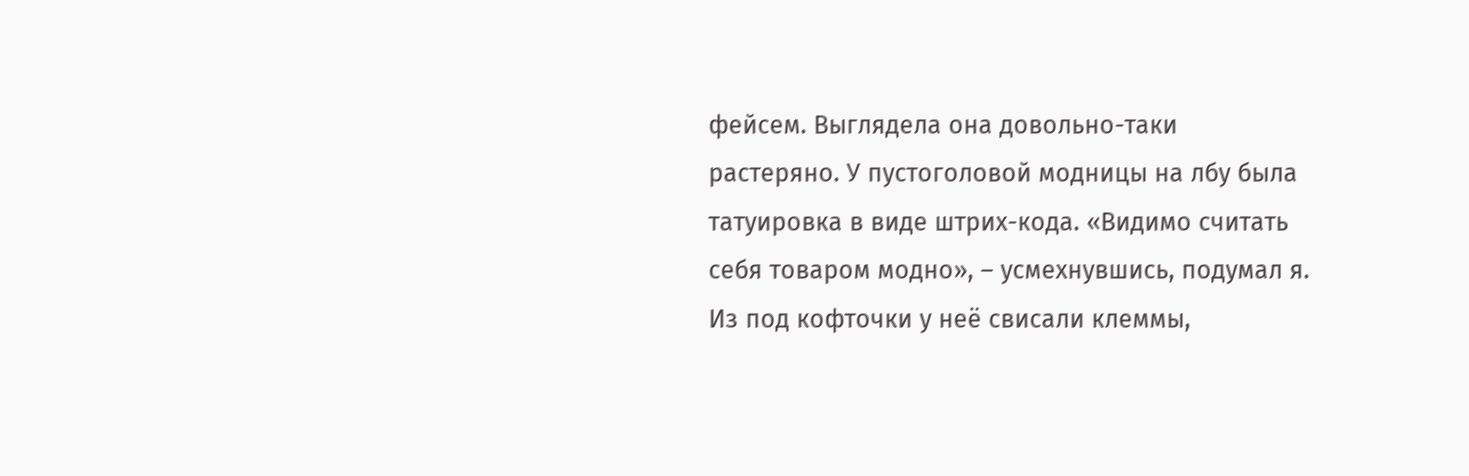фейсем. Выглядела она довольно-таки растеряно. У пустоголовой модницы на лбу была татуировка в виде штрих-кода. «Видимо считать себя товаром модно», – усмехнувшись, подумал я. Из под кофточки у неё свисали клеммы,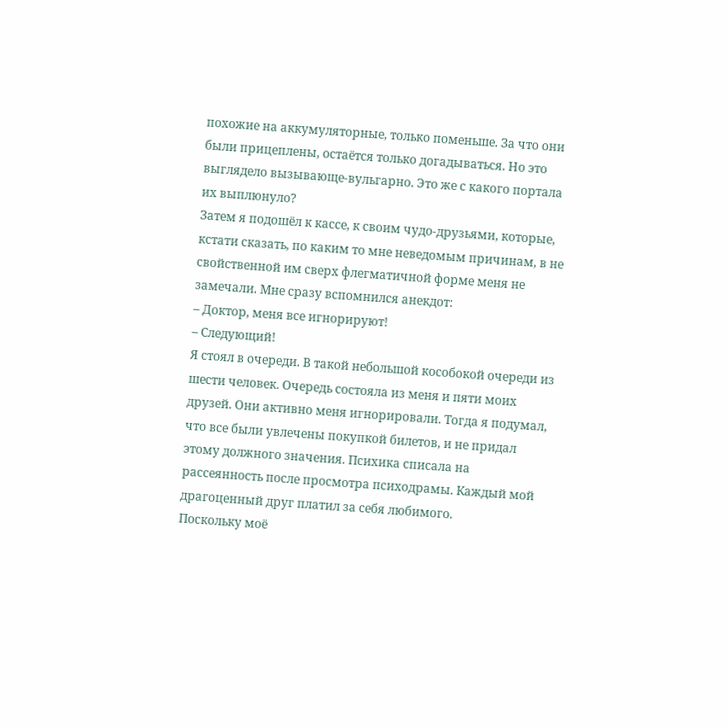похожие на аккумуляторные, только поменьше. За что они были прицеплены, остаётся только догадываться. Но это выглядело вызывающе-вульгарно. Это же с какого портала их выплюнуло?
Затем я подошёл к кассе, к своим чудо-друзьями, которые, кстати сказать, по каким то мне неведомым причинам, в не свойственной им сверх флегматичной форме меня не замечали. Мне сразу вспомнился анекдот:
– Доктор, меня все игнорируют!
– Следующий!
Я стоял в очереди. В такой небольшой кособокой очереди из шести человек. Очередь состояла из меня и пяти моих друзей. Они активно меня игнорировали. Тогда я подумал, что все были увлечены покупкой билетов, и не придал этому должного значения. Психика списала на рассеянность после просмотра психодрамы. Каждый мой драгоценный друг платил за себя любимого.
Поскольку моё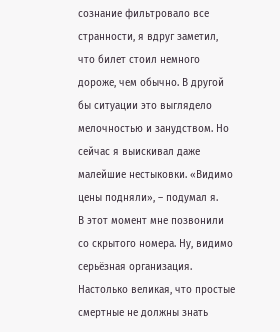сознание фильтровало все странности, я вдруг заметил, что билет стоил немного дороже, чем обычно. В другой бы ситуации это выглядело мелочностью и занудством. Но сейчас я выискивал даже малейшие нестыковки. «Видимо цены подняли», – подумал я.
В этот момент мне позвонили со скрытого номера. Ну, видимо серьёзная организация. Настолько великая, что простые смертные не должны знать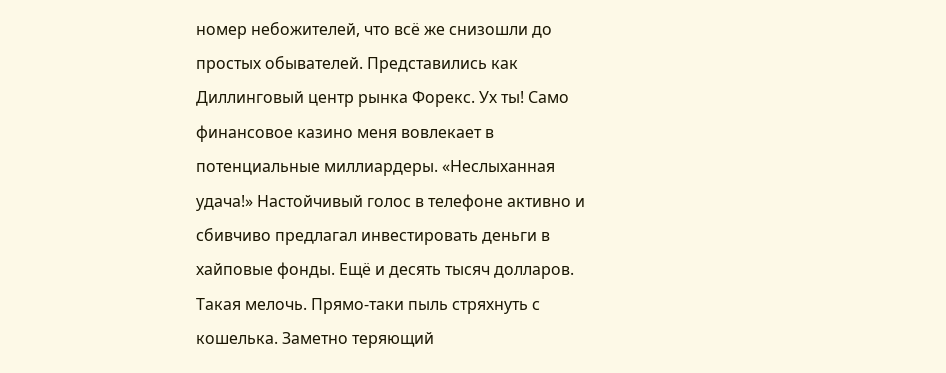номер небожителей, что всё же снизошли до простых обывателей. Представились как Диллинговый центр рынка Форекс. Ух ты! Само финансовое казино меня вовлекает в потенциальные миллиардеры. «Неслыханная удача!» Настойчивый голос в телефоне активно и сбивчиво предлагал инвестировать деньги в хайповые фонды. Ещё и десять тысяч долларов. Такая мелочь. Прямо-таки пыль стряхнуть с кошелька. Заметно теряющий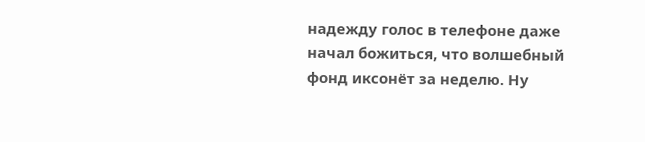надежду голос в телефоне даже начал божиться, что волшебный фонд иксонёт за неделю. Ну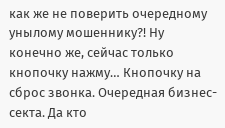как же не поверить очередному унылому мошеннику?! Ну конечно же, сейчас только кнопочку нажму… Кнопочку на сброс звонка. Очередная бизнес-секта. Да кто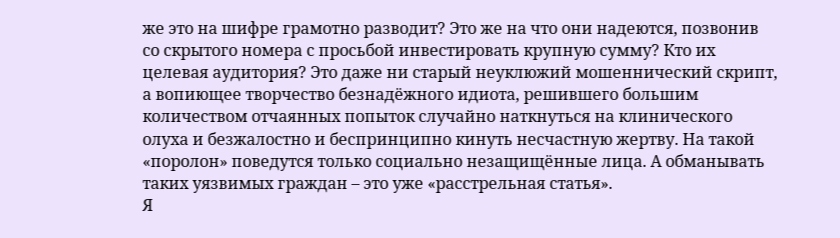же это на шифре грамотно разводит? Это же на что они надеются, позвонив со скрытого номера с просьбой инвестировать крупную сумму? Кто их целевая аудитория? Это даже ни старый неуклюжий мошеннический скрипт, а вопиющее творчество безнадёжного идиота, решившего большим количеством отчаянных попыток случайно наткнуться на клинического олуха и безжалостно и беспринципно кинуть несчастную жертву. На такой «поролон» поведутся только социально незащищённые лица. А обманывать таких уязвимых граждан – это уже «расстрельная статья».
Я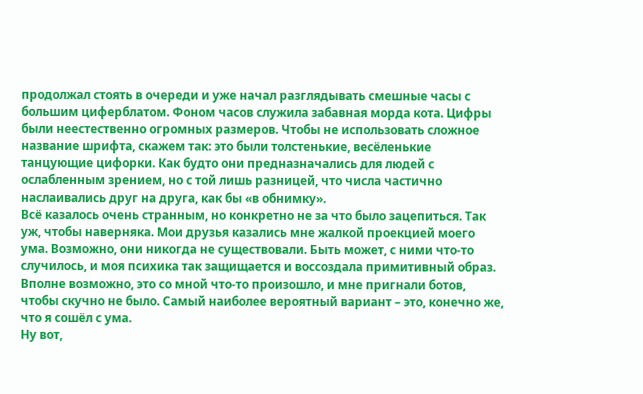продолжал стоять в очереди и уже начал разглядывать смешные часы с большим циферблатом. Фоном часов служила забавная морда кота. Цифры были неестественно огромных размеров. Чтобы не использовать сложное название шрифта, скажем так: это были толстенькие, весёленькие танцующие цифорки. Как будто они предназначались для людей с ослабленным зрением, но с той лишь разницей, что числа частично наслаивались друг на друга, как бы «в обнимку».
Всё казалось очень странным, но конкретно не за что было зацепиться. Так уж, чтобы наверняка. Мои друзья казались мне жалкой проекцией моего ума. Возможно, они никогда не существовали. Быть может, с ними что-то случилось, и моя психика так защищается и воссоздала примитивный образ. Вполне возможно, это со мной что-то произошло, и мне пригнали ботов, чтобы скучно не было. Самый наиболее вероятный вариант – это, конечно же, что я сошёл с ума.
Ну вот,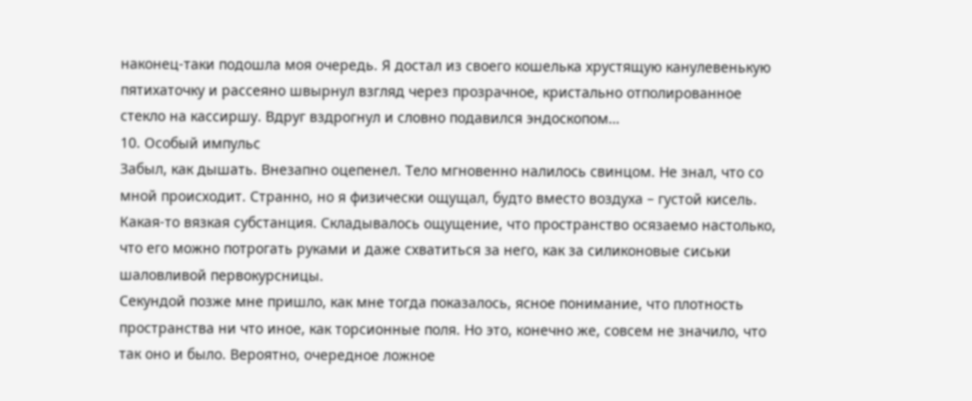наконец-таки подошла моя очередь. Я достал из своего кошелька хрустящую канулевенькую пятихаточку и рассеяно швырнул взгляд через прозрачное, кристально отполированное стекло на кассиршу. Вдруг вздрогнул и словно подавился эндоскопом…
10. Особый импульс
Забыл, как дышать. Внезапно оцепенел. Тело мгновенно налилось свинцом. Не знал, что со мной происходит. Странно, но я физически ощущал, будто вместо воздуха – густой кисель. Какая-то вязкая субстанция. Складывалось ощущение, что пространство осязаемо настолько, что его можно потрогать руками и даже схватиться за него, как за силиконовые сиськи шаловливой первокурсницы.
Секундой позже мне пришло, как мне тогда показалось, ясное понимание, что плотность пространства ни что иное, как торсионные поля. Но это, конечно же, совсем не значило, что так оно и было. Вероятно, очередное ложное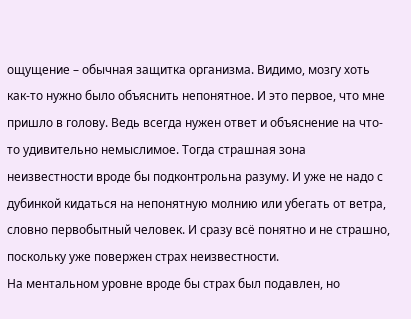ощущение – обычная защитка организма. Видимо, мозгу хоть как-то нужно было объяснить непонятное. И это первое, что мне пришло в голову. Ведь всегда нужен ответ и объяснение на что-то удивительно немыслимое. Тогда страшная зона неизвестности вроде бы подконтрольна разуму. И уже не надо с дубинкой кидаться на непонятную молнию или убегать от ветра, словно первобытный человек. И сразу всё понятно и не страшно, поскольку уже повержен страх неизвестности.
На ментальном уровне вроде бы страх был подавлен, но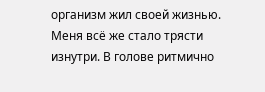организм жил своей жизнью. Меня всё же стало трясти изнутри. В голове ритмично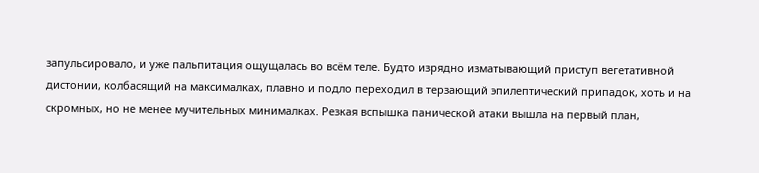запульсировало, и уже пальпитация ощущалась во всём теле. Будто изрядно изматывающий приступ вегетативной дистонии, колбасящий на максималках, плавно и подло переходил в терзающий эпилептический припадок, хоть и на скромных, но не менее мучительных минималках. Резкая вспышка панической атаки вышла на первый план,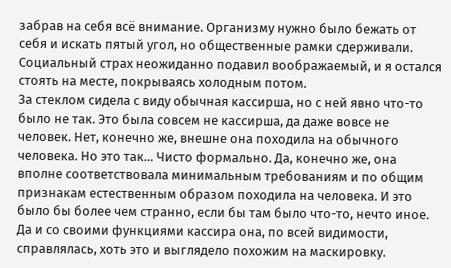забрав на себя всё внимание. Организму нужно было бежать от себя и искать пятый угол, но общественные рамки сдерживали. Социальный страх неожиданно подавил воображаемый, и я остался стоять на месте, покрываясь холодным потом.
За стеклом сидела с виду обычная кассирша, но с ней явно что-то было не так. Это была совсем не кассирша, да даже вовсе не человек. Нет, конечно же, внешне она походила на обычного человека. Но это так… Чисто формально. Да, конечно же, она вполне соответствовала минимальным требованиям и по общим признакам естественным образом походила на человека. И это было бы более чем странно, если бы там было что-то, нечто иное. Да и со своими функциями кассира она, по всей видимости, справлялась, хоть это и выглядело похожим на маскировку.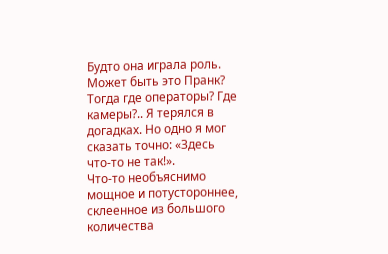Будто она играла роль. Может быть это Пранк? Тогда где операторы? Где камеры?.. Я терялся в догадках. Но одно я мог сказать точно: «Здесь что-то не так!».
Что-то необъяснимо мощное и потустороннее, склеенное из большого количества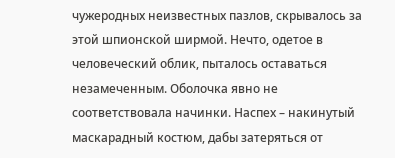чужеродных неизвестных пазлов, скрывалось за этой шпионской ширмой. Нечто, одетое в человеческий облик, пыталось оставаться незамеченным. Оболочка явно не соответствовала начинки. Наспех – накинутый маскарадный костюм, дабы затеряться от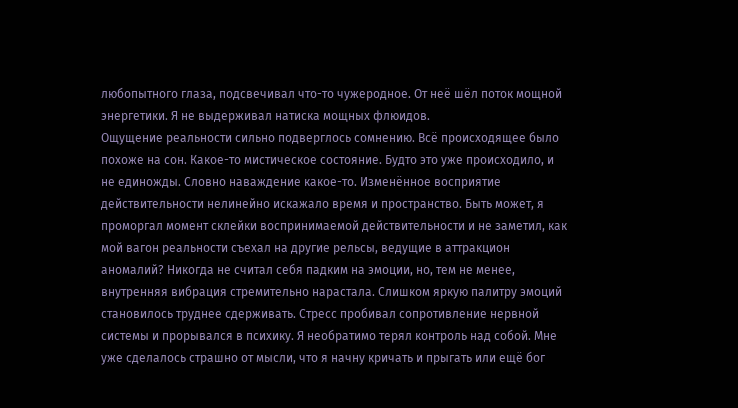любопытного глаза, подсвечивал что-то чужеродное. От неё шёл поток мощной энергетики. Я не выдерживал натиска мощных флюидов.
Ощущение реальности сильно подверглось сомнению. Всё происходящее было похоже на сон. Какое-то мистическое состояние. Будто это уже происходило, и не единожды. Словно наваждение какое-то. Изменённое восприятие действительности нелинейно искажало время и пространство. Быть может, я проморгал момент склейки воспринимаемой действительности и не заметил, как мой вагон реальности съехал на другие рельсы, ведущие в аттракцион аномалий? Никогда не считал себя падким на эмоции, но, тем не менее, внутренняя вибрация стремительно нарастала. Слишком яркую палитру эмоций становилось труднее сдерживать. Стресс пробивал сопротивление нервной системы и прорывался в психику. Я необратимо терял контроль над собой. Мне уже сделалось страшно от мысли, что я начну кричать и прыгать или ещё бог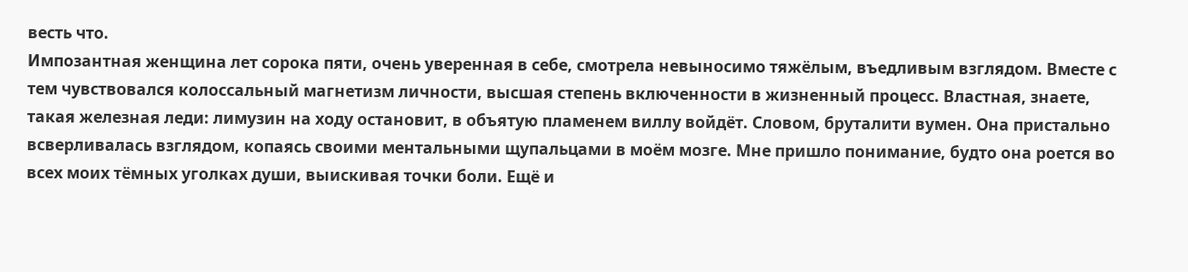весть что.
Импозантная женщина лет сорока пяти, очень уверенная в себе, смотрела невыносимо тяжёлым, въедливым взглядом. Вместе с тем чувствовался колоссальный магнетизм личности, высшая степень включенности в жизненный процесс. Властная, знаете, такая железная леди: лимузин на ходу остановит, в объятую пламенем виллу войдёт. Словом, бруталити вумен. Она пристально всверливалась взглядом, копаясь своими ментальными щупальцами в моём мозге. Мне пришло понимание, будто она роется во всех моих тёмных уголках души, выискивая точки боли. Ещё и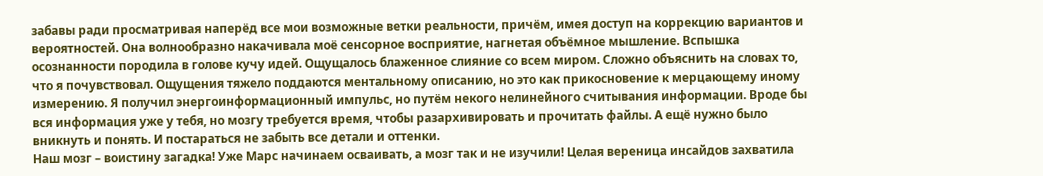забавы ради просматривая наперёд все мои возможные ветки реальности, причём, имея доступ на коррекцию вариантов и вероятностей. Она волнообразно накачивала моё сенсорное восприятие, нагнетая объёмное мышление. Вспышка осознанности породила в голове кучу идей. Ощущалось блаженное слияние со всем миром. Сложно объяснить на словах то, что я почувствовал. Ощущения тяжело поддаются ментальному описанию, но это как прикосновение к мерцающему иному измерению. Я получил энергоинформационный импульс, но путём некого нелинейного считывания информации. Вроде бы вся информация уже у тебя, но мозгу требуется время, чтобы разархивировать и прочитать файлы. А ещё нужно было вникнуть и понять. И постараться не забыть все детали и оттенки.
Наш мозг – воистину загадка! Уже Марс начинаем осваивать, а мозг так и не изучили! Целая вереница инсайдов захватила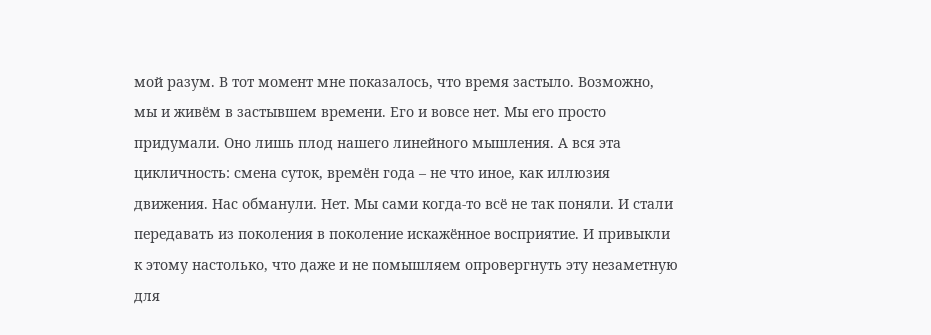мой разум. В тот момент мне показалось, что время застыло. Возможно, мы и живём в застывшем времени. Его и вовсе нет. Мы его просто придумали. Оно лишь плод нашего линейного мышления. А вся эта цикличность: смена суток, времён года – не что иное, как иллюзия движения. Нас обманули. Нет. Мы сами когда-то всё не так поняли. И стали передавать из поколения в поколение искажённое восприятие. И привыкли к этому настолько, что даже и не помышляем опровергнуть эту незаметную для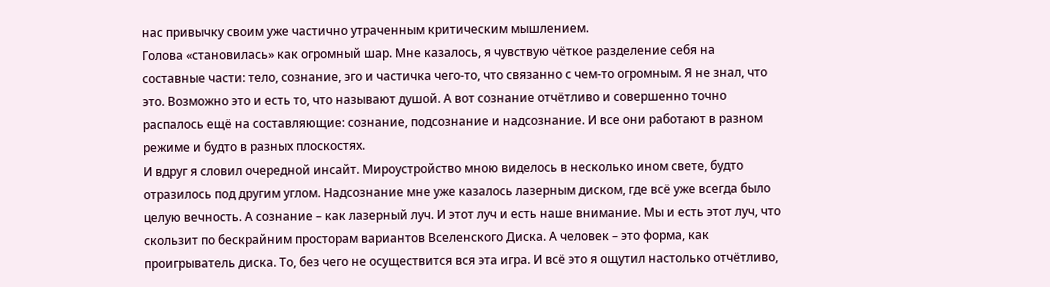нас привычку своим уже частично утраченным критическим мышлением.
Голова «становилась» как огромный шар. Мне казалось, я чувствую чёткое разделение себя на составные части: тело, сознание, эго и частичка чего-то, что связанно с чем-то огромным. Я не знал, что это. Возможно это и есть то, что называют душой. А вот сознание отчётливо и совершенно точно распалось ещё на составляющие: сознание, подсознание и надсознание. И все они работают в разном режиме и будто в разных плоскостях.
И вдруг я словил очередной инсайт. Мироустройство мною виделось в несколько ином свете, будто отразилось под другим углом. Надсознание мне уже казалось лазерным диском, где всё уже всегда было целую вечность. А сознание – как лазерный луч. И этот луч и есть наше внимание. Мы и есть этот луч, что скользит по бескрайним просторам вариантов Вселенского Диска. А человек – это форма, как проигрыватель диска. То, без чего не осуществится вся эта игра. И всё это я ощутил настолько отчётливо,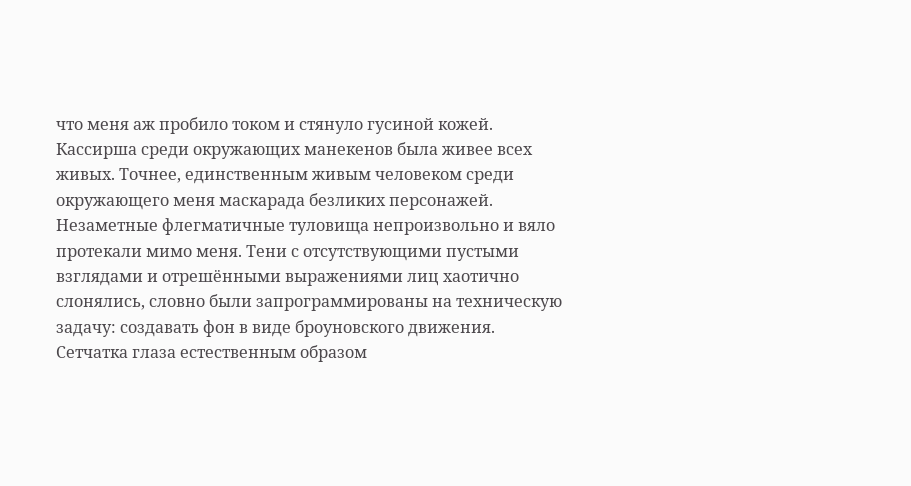что меня аж пробило током и стянуло гусиной кожей.
Кассирша среди окружающих манекенов была живее всех живых. Точнее, единственным живым человеком среди окружающего меня маскарада безликих персонажей. Незаметные флегматичные туловища непроизвольно и вяло протекали мимо меня. Тени с отсутствующими пустыми взглядами и отрешёнными выражениями лиц хаотично слонялись, словно были запрограммированы на техническую задачу: создавать фон в виде броуновского движения.
Сетчатка глаза естественным образом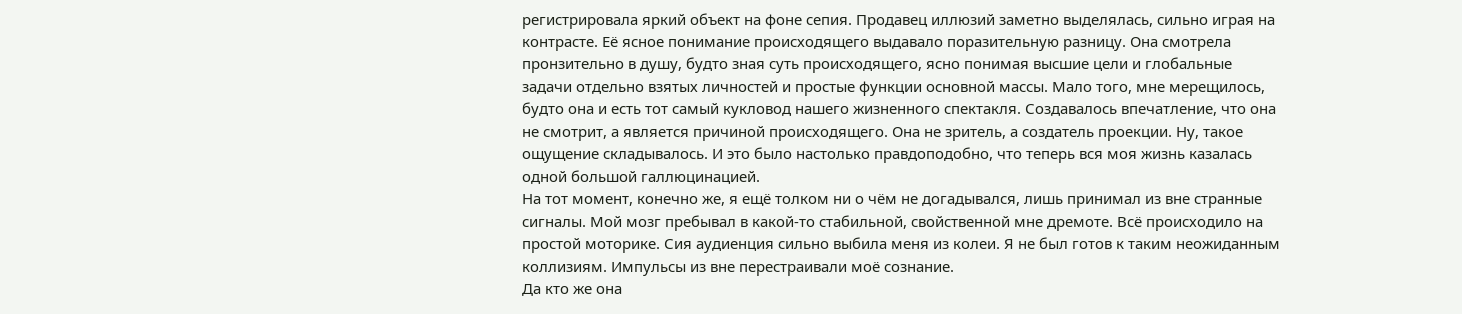регистрировала яркий объект на фоне сепия. Продавец иллюзий заметно выделялась, сильно играя на контрасте. Её ясное понимание происходящего выдавало поразительную разницу. Она смотрела пронзительно в душу, будто зная суть происходящего, ясно понимая высшие цели и глобальные задачи отдельно взятых личностей и простые функции основной массы. Мало того, мне мерещилось, будто она и есть тот самый кукловод нашего жизненного спектакля. Создавалось впечатление, что она не смотрит, а является причиной происходящего. Она не зритель, а создатель проекции. Ну, такое ощущение складывалось. И это было настолько правдоподобно, что теперь вся моя жизнь казалась одной большой галлюцинацией.
На тот момент, конечно же, я ещё толком ни о чём не догадывался, лишь принимал из вне странные сигналы. Мой мозг пребывал в какой-то стабильной, свойственной мне дремоте. Всё происходило на простой моторике. Сия аудиенция сильно выбила меня из колеи. Я не был готов к таким неожиданным коллизиям. Импульсы из вне перестраивали моё сознание.
Да кто же она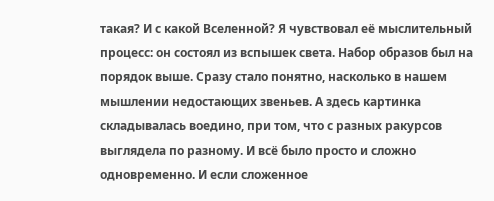такая? И с какой Вселенной? Я чувствовал её мыслительный процесс: он состоял из вспышек света. Набор образов был на порядок выше. Сразу стало понятно, насколько в нашем мышлении недостающих звеньев. А здесь картинка складывалась воедино, при том, что с разных ракурсов выглядела по разному. И всё было просто и сложно одновременно. И если сложенное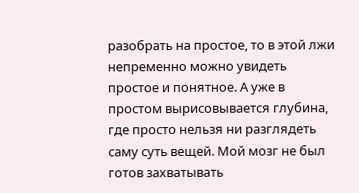разобрать на простое, то в этой лжи непременно можно увидеть простое и понятное. А уже в простом вырисовывается глубина, где просто нельзя ни разглядеть саму суть вещей. Мой мозг не был готов захватывать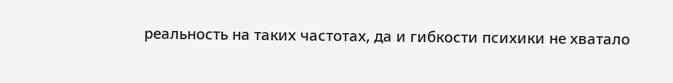реальность на таких частотах, да и гибкости психики не хватало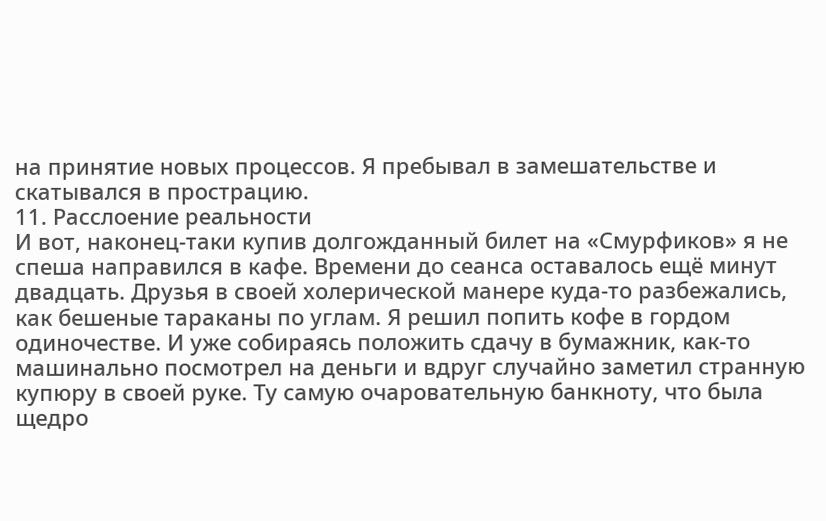на принятие новых процессов. Я пребывал в замешательстве и скатывался в прострацию.
11. Расслоение реальности
И вот, наконец-таки купив долгожданный билет на «Смурфиков» я не спеша направился в кафе. Времени до сеанса оставалось ещё минут двадцать. Друзья в своей холерической манере куда-то разбежались, как бешеные тараканы по углам. Я решил попить кофе в гордом одиночестве. И уже собираясь положить сдачу в бумажник, как-то машинально посмотрел на деньги и вдруг случайно заметил странную купюру в своей руке. Ту самую очаровательную банкноту, что была щедро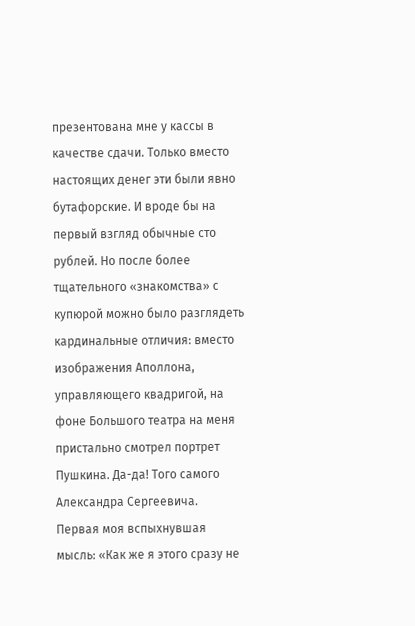презентована мне у кассы в качестве сдачи. Только вместо настоящих денег эти были явно бутафорские. И вроде бы на первый взгляд обычные сто рублей. Но после более тщательного «знакомства» с купюрой можно было разглядеть кардинальные отличия: вместо изображения Аполлона, управляющего квадригой, на фоне Большого театра на меня пристально смотрел портрет Пушкина. Да-да! Того самого Александра Сергеевича.
Первая моя вспыхнувшая мысль: «Как же я этого сразу не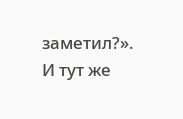заметил?». И тут же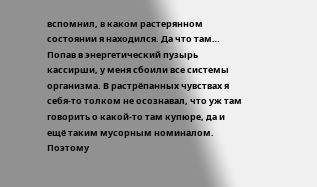вспомнил, в каком растерянном состоянии я находился. Да что там… Попав в энергетический пузырь кассирши, у меня сбоили все системы организма. В растрёпанных чувствах я себя-то толком не осознавал, что уж там говорить о какой-то там купюре, да и ещё таким мусорным номиналом. Поэтому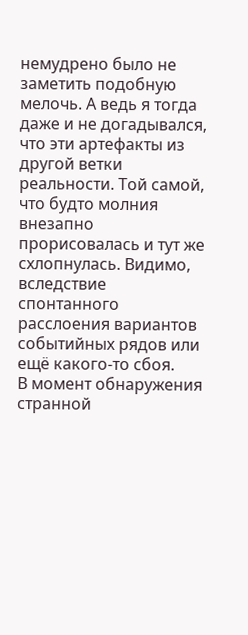немудрено было не заметить подобную мелочь. А ведь я тогда даже и не догадывался, что эти артефакты из другой ветки реальности. Той самой, что будто молния внезапно прорисовалась и тут же схлопнулась. Видимо, вследствие спонтанного расслоения вариантов событийных рядов или ещё какого-то сбоя.
В момент обнаружения странной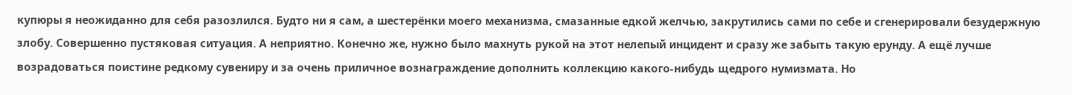купюры я неожиданно для себя разозлился. Будто ни я сам, а шестерёнки моего механизма, смазанные едкой желчью, закрутились сами по себе и сгенерировали безудержную злобу. Совершенно пустяковая ситуация. А неприятно. Конечно же, нужно было махнуть рукой на этот нелепый инцидент и сразу же забыть такую ерунду. А ещё лучше возрадоваться поистине редкому сувениру и за очень приличное вознаграждение дополнить коллекцию какого-нибудь щедрого нумизмата. Но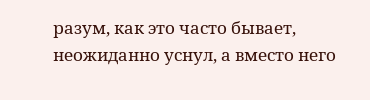разум, как это часто бывает, неожиданно уснул, а вместо него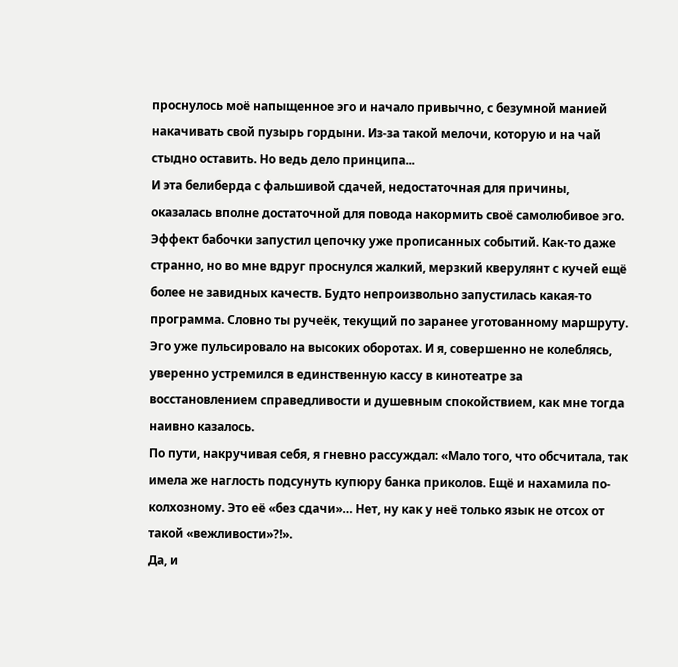проснулось моё напыщенное эго и начало привычно, с безумной манией накачивать свой пузырь гордыни. Из-за такой мелочи, которую и на чай стыдно оставить. Но ведь дело принципа...
И эта белиберда с фальшивой сдачей, недостаточная для причины, оказалась вполне достаточной для повода накормить своё самолюбивое эго. Эффект бабочки запустил цепочку уже прописанных событий. Как-то даже странно, но во мне вдруг проснулся жалкий, мерзкий кверулянт с кучей ещё более не завидных качеств. Будто непроизвольно запустилась какая-то программа. Словно ты ручеёк, текущий по заранее уготованному маршруту. Эго уже пульсировало на высоких оборотах. И я, совершенно не колеблясь, уверенно устремился в единственную кассу в кинотеатре за восстановлением справедливости и душевным спокойствием, как мне тогда наивно казалось.
По пути, накручивая себя, я гневно рассуждал: «Мало того, что обсчитала, так имела же наглость подсунуть купюру банка приколов. Ещё и нахамила по-колхозному. Это её «без сдачи»… Нет, ну как у неё только язык не отсох от такой «вежливости»?!».
Да, и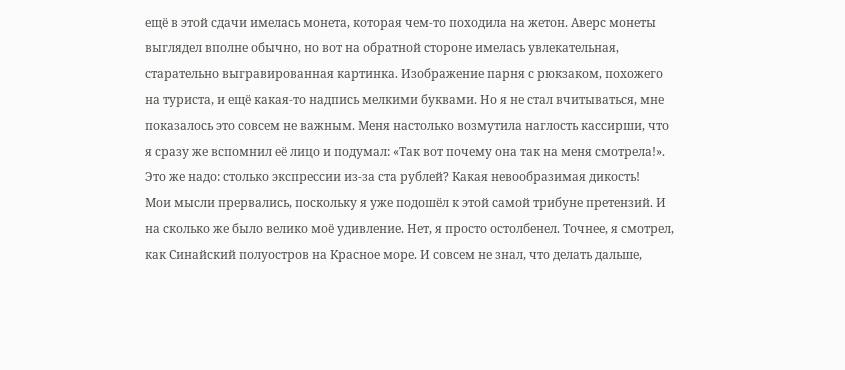ещё в этой сдачи имелась монета, которая чем-то походила на жетон. Аверс монеты выглядел вполне обычно, но вот на обратной стороне имелась увлекательная, старательно выгравированная картинка. Изображение парня с рюкзаком, похожего на туриста, и ещё какая-то надпись мелкими буквами. Но я не стал вчитываться, мне показалось это совсем не важным. Меня настолько возмутила наглость кассирши, что я сразу же вспомнил её лицо и подумал: «Так вот почему она так на меня смотрела!». Это же надо: столько экспрессии из-за ста рублей? Какая невообразимая дикость!
Мои мысли прервались, поскольку я уже подошёл к этой самой трибуне претензий. И на сколько же было велико моё удивление. Нет, я просто остолбенел. Точнее, я смотрел, как Синайский полуостров на Красное море. И совсем не знал, что делать дальше,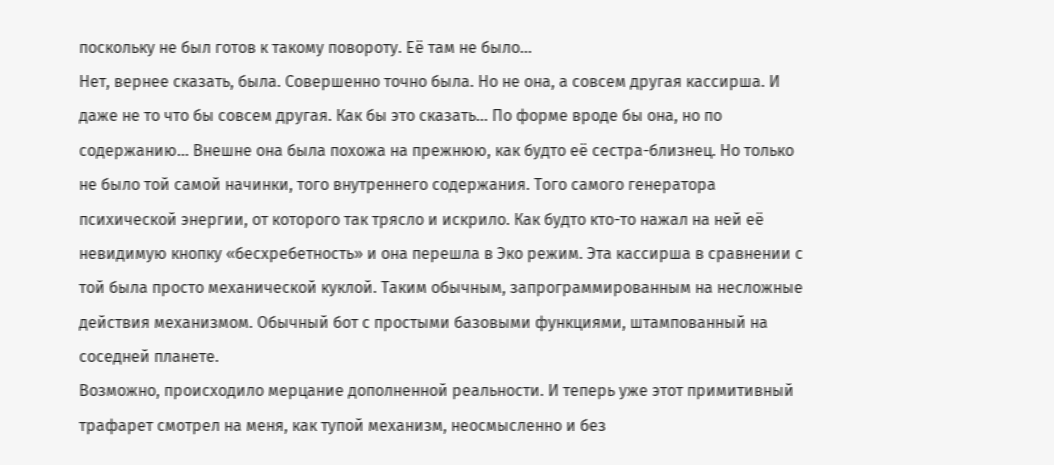поскольку не был готов к такому повороту. Её там не было…
Нет, вернее сказать, была. Совершенно точно была. Но не она, а совсем другая кассирша. И даже не то что бы совсем другая. Как бы это сказать… По форме вроде бы она, но по содержанию… Внешне она была похожа на прежнюю, как будто её сестра-близнец. Но только не было той самой начинки, того внутреннего содержания. Того самого генератора психической энергии, от которого так трясло и искрило. Как будто кто-то нажал на ней её невидимую кнопку «бесхребетность» и она перешла в Эко режим. Эта кассирша в сравнении с той была просто механической куклой. Таким обычным, запрограммированным на несложные действия механизмом. Обычный бот с простыми базовыми функциями, штампованный на соседней планете.
Возможно, происходило мерцание дополненной реальности. И теперь уже этот примитивный трафарет смотрел на меня, как тупой механизм, неосмысленно и без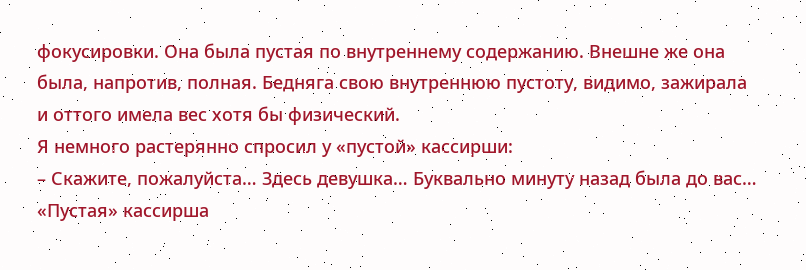фокусировки. Она была пустая по внутреннему содержанию. Внешне же она была, напротив, полная. Бедняга свою внутреннюю пустоту, видимо, зажирала и оттого имела вес хотя бы физический.
Я немного растерянно спросил у «пустой» кассирши:
– Скажите, пожалуйста… Здесь девушка… Буквально минуту назад была до вас…
«Пустая» кассирша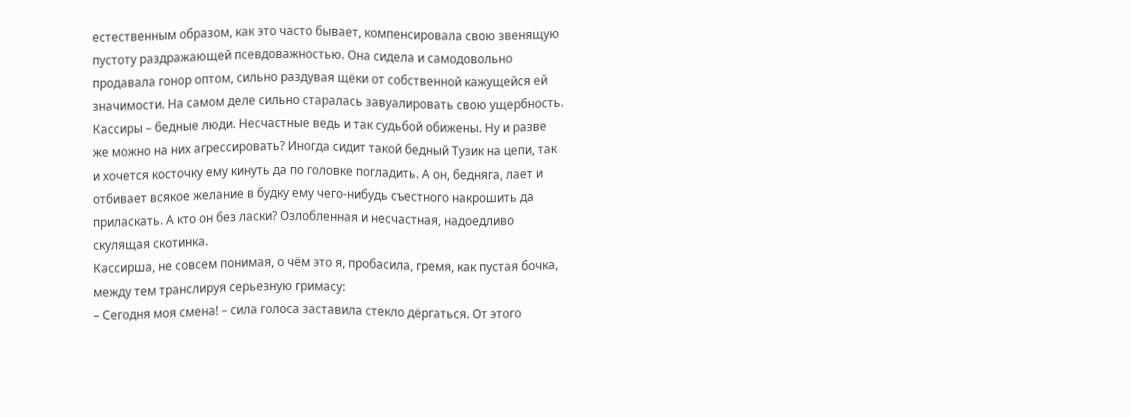естественным образом, как это часто бывает, компенсировала свою звенящую пустоту раздражающей псевдоважностью. Она сидела и самодовольно продавала гонор оптом, сильно раздувая щёки от собственной кажущейся ей значимости. На самом деле сильно старалась завуалировать свою ущербность. Кассиры – бедные люди. Несчастные ведь и так судьбой обижены. Ну и разве же можно на них агрессировать? Иногда сидит такой бедный Тузик на цепи, так и хочется косточку ему кинуть да по головке погладить. А он, бедняга, лает и отбивает всякое желание в будку ему чего-нибудь съестного накрошить да приласкать. А кто он без ласки? Озлобленная и несчастная, надоедливо скулящая скотинка.
Кассирша, не совсем понимая, о чём это я, пробасила, гремя, как пустая бочка, между тем транслируя серьезную гримасу:
– Сегодня моя смена! – сила голоса заставила стекло дёргаться. От этого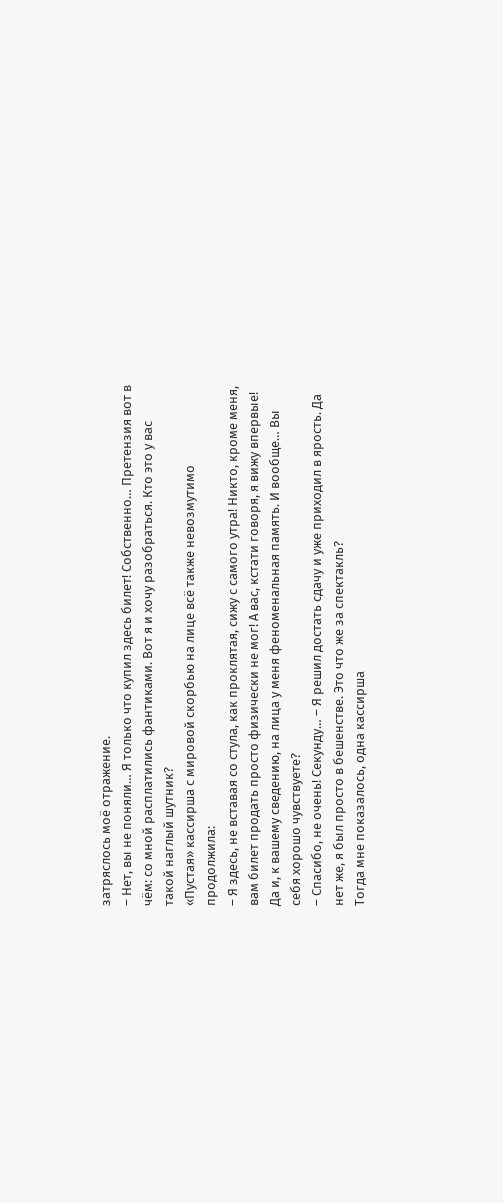затряслось моё отражение.
– Нет, вы не поняли… Я только что купил здесь билет! Собственно… Претензия вот в чём: со мной расплатились фантиками. Вот я и хочу разобраться. Кто это у вас такой наглый шутник?
«Пустая» кассирша с мировой скорбью на лице всё также невозмутимо продолжила:
– Я здесь, не вставая со стула, как проклятая, сижу с самого утра! Никто, кроме меня, вам билет продать просто физически не мог! А вас, кстати говоря, я вижу впервые! Да и, к вашему сведению, на лица у меня феноменальная память. И вообще… Вы себя хорошо чувствуете?
– Спасибо, не очень! Секунду… – Я решил достать сдачу и уже приходил в ярость. Да нет же, я был просто в бешенстве. Это что же за спектакль?
Тогда мне показалось, одна кассирша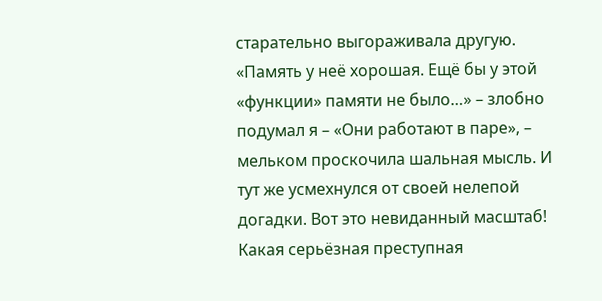старательно выгораживала другую. «Память у неё хорошая. Ещё бы у этой «функции» памяти не было…» – злобно подумал я – «Они работают в паре», – мельком проскочила шальная мысль. И тут же усмехнулся от своей нелепой догадки. Вот это невиданный масштаб! Какая серьёзная преступная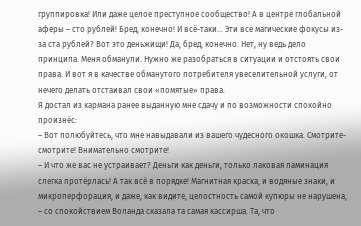группировка! Или даже целое преступное сообщество! А в центре глобальной аферы – сто рублей! Бред, конечно! И всё-таки… Эти все магические фокусы из-за ста рублей? Вот это деньжищи! Да, бред, конечно. Нет, ну ведь дело принципа. Меня обманули. Нужно же разобраться в ситуации и отстоять свои права. И вот я в качестве обманутого потребителя увеселительной услуги, от нечего делать отстаивал свои «помятые» права.
Я достал из кармана ранее выданную мне сдачу и по возможности спокойно произнёс:
– Вот полюбуйтесь, что мне навыдавали из вашего чудесного окошка. Смотрите-смотрите! Внимательно смотрите!
– И что же вас не устраивает? Деньги как деньги, только лаковая ламинация слегка протёрлась! А так всё в порядке! Магнитная краска, и водяные знаки, и микроперфорация, и даже, как видите, целостность самой купюры не нарушена, – со спокойствием Воланда сказала та самая кассирша. Та, что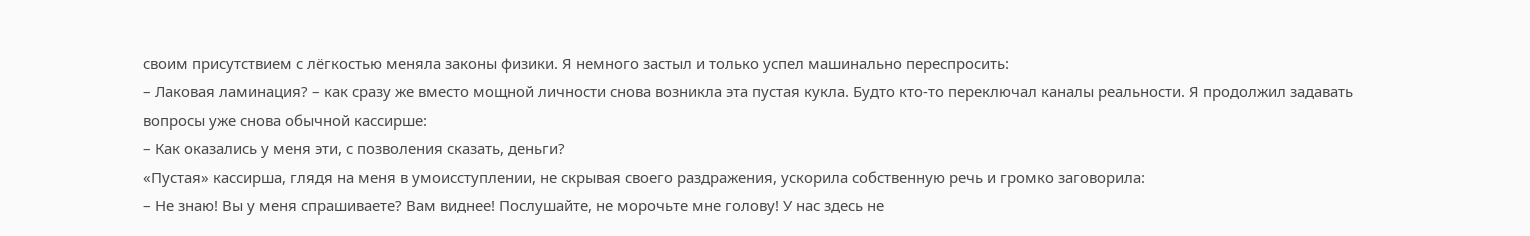своим присутствием с лёгкостью меняла законы физики. Я немного застыл и только успел машинально переспросить:
– Лаковая ламинация? – как сразу же вместо мощной личности снова возникла эта пустая кукла. Будто кто-то переключал каналы реальности. Я продолжил задавать вопросы уже снова обычной кассирше:
– Как оказались у меня эти, с позволения сказать, деньги?
«Пустая» кассирша, глядя на меня в умоисступлении, не скрывая своего раздражения, ускорила собственную речь и громко заговорила:
– Не знаю! Вы у меня спрашиваете? Вам виднее! Послушайте, не морочьте мне голову! У нас здесь не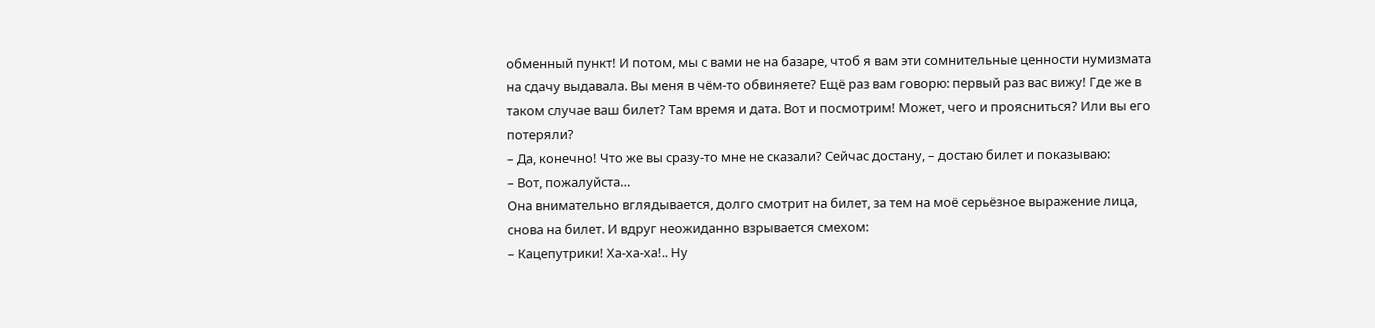обменный пункт! И потом, мы с вами не на базаре, чтоб я вам эти сомнительные ценности нумизмата на сдачу выдавала. Вы меня в чём-то обвиняете? Ещё раз вам говорю: первый раз вас вижу! Где же в таком случае ваш билет? Там время и дата. Вот и посмотрим! Может, чего и проясниться? Или вы его потеряли?
– Да, конечно! Что же вы сразу-то мне не сказали? Сейчас достану, – достаю билет и показываю:
– Вот, пожалуйста…
Она внимательно вглядывается, долго смотрит на билет, за тем на моё серьёзное выражение лица, снова на билет. И вдруг неожиданно взрывается смехом:
– Кацепутрики! Ха-ха-ха!.. Ну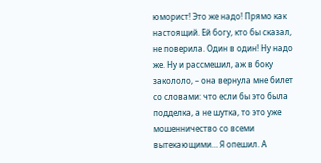юморист! Это же надо! Прямо как настоящий. Ей богу, кто бы сказал, не поверила. Один в один! Ну надо же. Ну и рассмешил, аж в боку закололо, – она вернула мне билет со словами: что если бы это была подделка, а не шутка, то это уже мошенничество со всеми вытекающими… Я опешил. А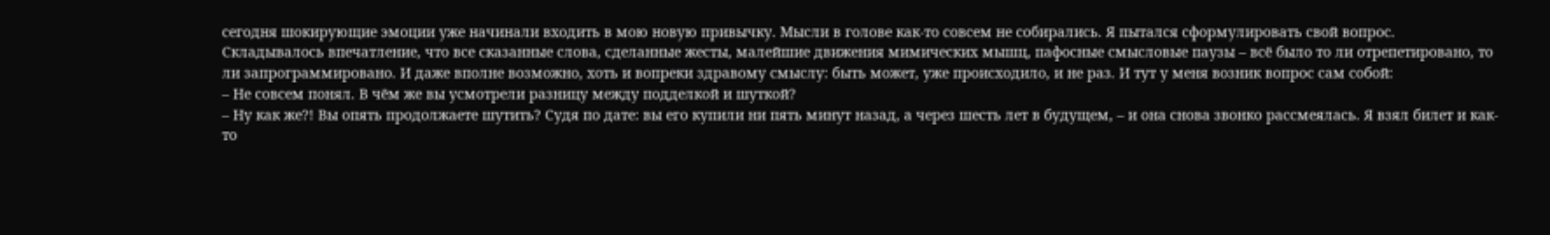сегодня шокирующие эмоции уже начинали входить в мою новую привычку. Мысли в голове как-то совсем не собирались. Я пытался сформулировать свой вопрос.
Складывалось впечатление, что все сказанные слова, сделанные жесты, малейшие движения мимических мышц, пафосные смысловые паузы – всё было то ли отрепетировано, то ли запрограммировано. И даже вполне возможно, хоть и вопреки здравому смыслу: быть может, уже происходило, и не раз. И тут у меня возник вопрос сам собой:
– Не совсем понял. В чём же вы усмотрели разницу между подделкой и шуткой?
– Ну как же?! Вы опять продолжаете шутить? Судя по дате: вы его купили ни пять минут назад, а через шесть лет в будущем, – и она снова звонко рассмеялась. Я взял билет и как-то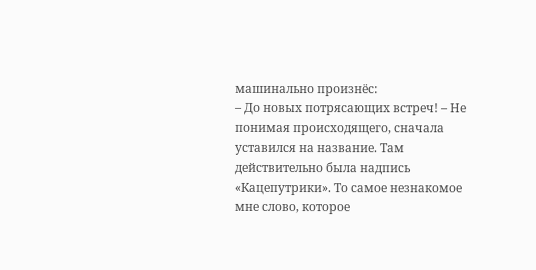машинально произнёс:
– До новых потрясающих встреч! – Не понимая происходящего, сначала уставился на название. Там действительно была надпись «Кацепутрики». То самое незнакомое мне слово, которое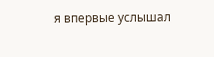я впервые услышал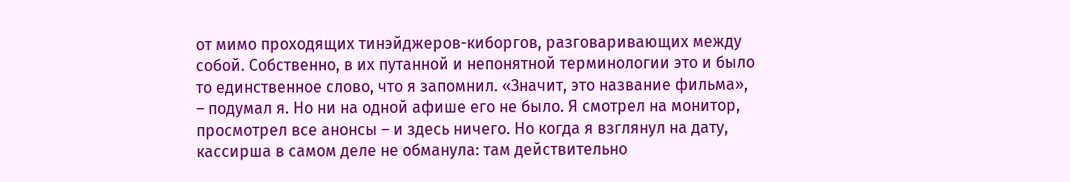от мимо проходящих тинэйджеров-киборгов, разговаривающих между собой. Собственно, в их путанной и непонятной терминологии это и было то единственное слово, что я запомнил. «Значит, это название фильма», – подумал я. Но ни на одной афише его не было. Я смотрел на монитор, просмотрел все анонсы – и здесь ничего. Но когда я взглянул на дату, кассирша в самом деле не обманула: там действительно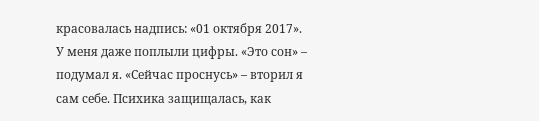красовалась надпись: «01 октября 2017».
У меня даже поплыли цифры. «Это сон» – подумал я. «Сейчас проснусь» – вторил я сам себе. Психика защищалась, как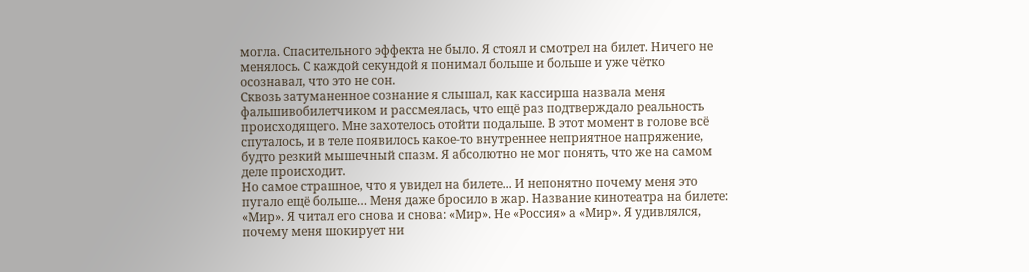могла. Спасительного эффекта не было. Я стоял и смотрел на билет. Ничего не менялось. С каждой секундой я понимал больше и больше и уже чётко осознавал, что это не сон.
Сквозь затуманенное сознание я слышал, как кассирша назвала меня фальшивобилетчиком и рассмеялась, что ещё раз подтверждало реальность происходящего. Мне захотелось отойти подальше. В этот момент в голове всё спуталось, и в теле появилось какое-то внутреннее неприятное напряжение, будто резкий мышечный спазм. Я абсолютно не мог понять, что же на самом деле происходит.
Но самое страшное, что я увидел на билете... И непонятно почему меня это пугало ещё больше… Меня даже бросило в жар. Название кинотеатра на билете: «Мир». Я читал его снова и снова: «Мир». Не «Россия» а «Мир». Я удивлялся, почему меня шокирует ни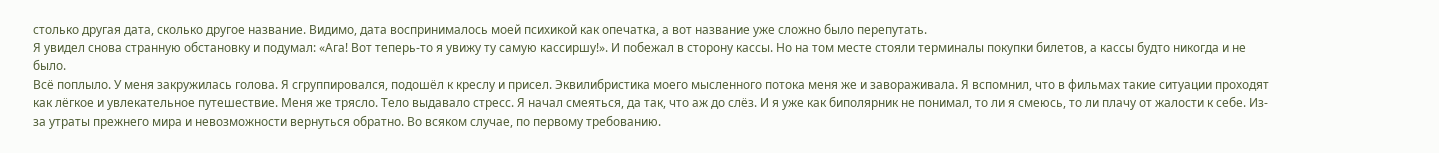столько другая дата, сколько другое название. Видимо, дата воспринималось моей психикой как опечатка, а вот название уже сложно было перепутать.
Я увидел снова странную обстановку и подумал: «Ага! Вот теперь-то я увижу ту самую кассиршу!». И побежал в сторону кассы. Но на том месте стояли терминалы покупки билетов, а кассы будто никогда и не было.
Всё поплыло. У меня закружилась голова. Я сгруппировался, подошёл к креслу и присел. Эквилибристика моего мысленного потока меня же и завораживала. Я вспомнил, что в фильмах такие ситуации проходят как лёгкое и увлекательное путешествие. Меня же трясло. Тело выдавало стресс. Я начал смеяться, да так, что аж до слёз. И я уже как биполярник не понимал, то ли я смеюсь, то ли плачу от жалости к себе. Из-за утраты прежнего мира и невозможности вернуться обратно. Во всяком случае, по первому требованию.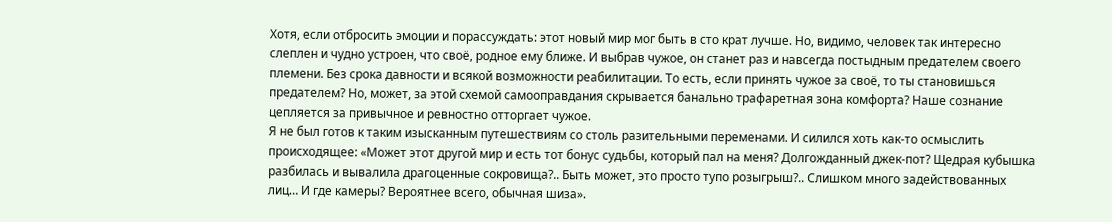Хотя, если отбросить эмоции и порассуждать: этот новый мир мог быть в сто крат лучше. Но, видимо, человек так интересно слеплен и чудно устроен, что своё, родное ему ближе. И выбрав чужое, он станет раз и навсегда постыдным предателем своего племени. Без срока давности и всякой возможности реабилитации. То есть, если принять чужое за своё, то ты становишься предателем? Но, может, за этой схемой самооправдания скрывается банально трафаретная зона комфорта? Наше сознание цепляется за привычное и ревностно отторгает чужое.
Я не был готов к таким изысканным путешествиям со столь разительными переменами. И силился хоть как-то осмыслить происходящее: «Может этот другой мир и есть тот бонус судьбы, который пал на меня? Долгожданный джек-пот? Щедрая кубышка разбилась и вывалила драгоценные сокровища?.. Быть может, это просто тупо розыгрыш?.. Слишком много задействованных лиц… И где камеры? Вероятнее всего, обычная шиза».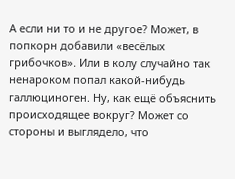А если ни то и не другое? Может, в попкорн добавили «весёлых грибочков». Или в колу случайно так ненароком попал какой-нибудь галлюциноген. Ну, как ещё объяснить происходящее вокруг? Может со стороны и выглядело, что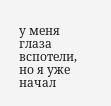у меня глаза вспотели, но я уже начал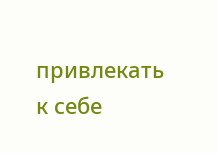привлекать к себе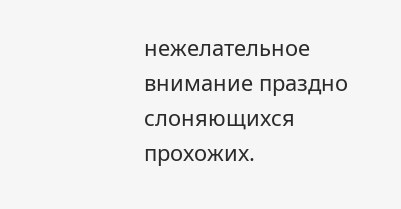нежелательное внимание праздно слоняющихся прохожих.